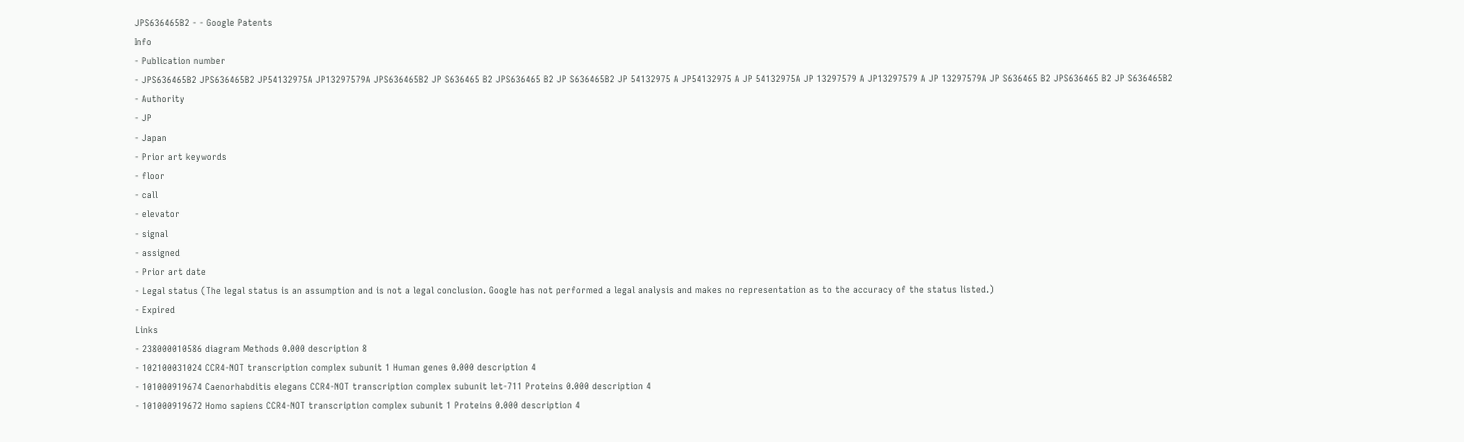JPS636465B2 - - Google Patents
Info
- Publication number
- JPS636465B2 JPS636465B2 JP54132975A JP13297579A JPS636465B2 JP S636465 B2 JPS636465 B2 JP S636465B2 JP 54132975 A JP54132975 A JP 54132975A JP 13297579 A JP13297579 A JP 13297579A JP S636465 B2 JPS636465 B2 JP S636465B2
- Authority
- JP
- Japan
- Prior art keywords
- floor
- call
- elevator
- signal
- assigned
- Prior art date
- Legal status (The legal status is an assumption and is not a legal conclusion. Google has not performed a legal analysis and makes no representation as to the accuracy of the status listed.)
- Expired
Links
- 238000010586 diagram Methods 0.000 description 8
- 102100031024 CCR4-NOT transcription complex subunit 1 Human genes 0.000 description 4
- 101000919674 Caenorhabditis elegans CCR4-NOT transcription complex subunit let-711 Proteins 0.000 description 4
- 101000919672 Homo sapiens CCR4-NOT transcription complex subunit 1 Proteins 0.000 description 4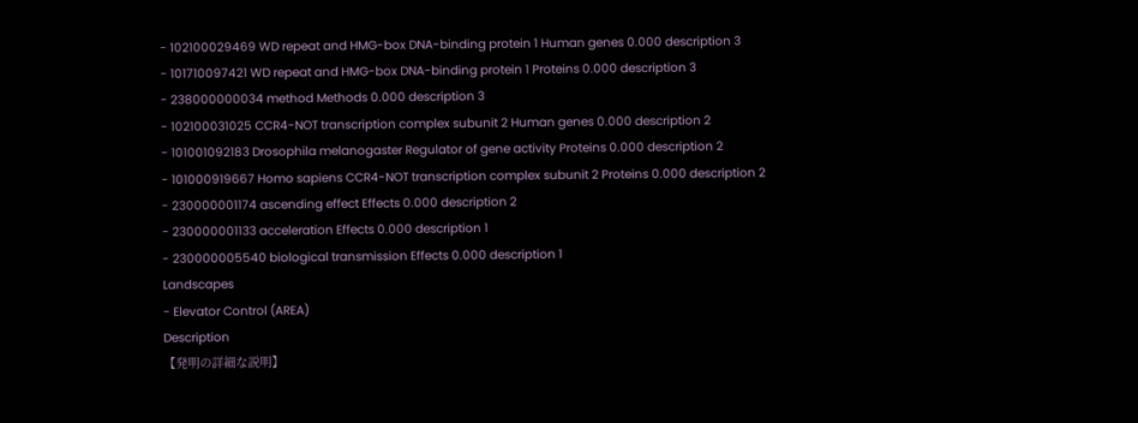- 102100029469 WD repeat and HMG-box DNA-binding protein 1 Human genes 0.000 description 3
- 101710097421 WD repeat and HMG-box DNA-binding protein 1 Proteins 0.000 description 3
- 238000000034 method Methods 0.000 description 3
- 102100031025 CCR4-NOT transcription complex subunit 2 Human genes 0.000 description 2
- 101001092183 Drosophila melanogaster Regulator of gene activity Proteins 0.000 description 2
- 101000919667 Homo sapiens CCR4-NOT transcription complex subunit 2 Proteins 0.000 description 2
- 230000001174 ascending effect Effects 0.000 description 2
- 230000001133 acceleration Effects 0.000 description 1
- 230000005540 biological transmission Effects 0.000 description 1
Landscapes
- Elevator Control (AREA)
Description
【発明の詳細な説明】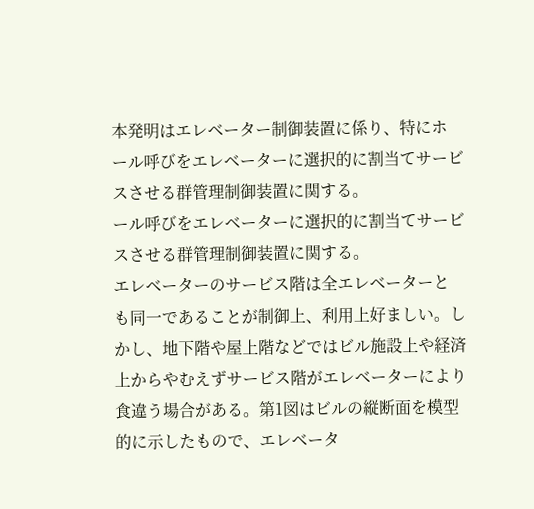本発明はエレベーター制御装置に係り、特にホ
ール呼びをエレベーターに選択的に割当てサービ
スさせる群管理制御装置に関する。
ール呼びをエレベーターに選択的に割当てサービ
スさせる群管理制御装置に関する。
エレベーターのサービス階は全エレベーターと
も同一であることが制御上、利用上好ましい。し
かし、地下階や屋上階などではビル施設上や経済
上からやむえずサービス階がエレベーターにより
食違う場合がある。第1図はビルの縦断面を模型
的に示したもので、エレベータ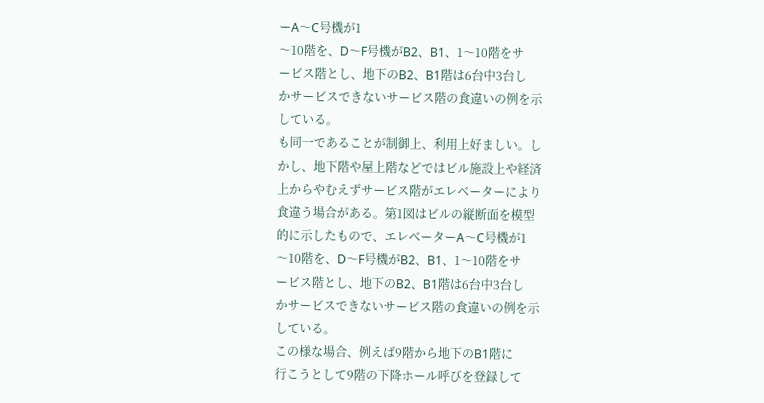ーA〜C号機が1
〜10階を、D〜F号機がB2、B1、1〜10階をサ
ービス階とし、地下のB2、B1階は6台中3台し
かサービスできないサービス階の食違いの例を示
している。
も同一であることが制御上、利用上好ましい。し
かし、地下階や屋上階などではビル施設上や経済
上からやむえずサービス階がエレベーターにより
食違う場合がある。第1図はビルの縦断面を模型
的に示したもので、エレベーターA〜C号機が1
〜10階を、D〜F号機がB2、B1、1〜10階をサ
ービス階とし、地下のB2、B1階は6台中3台し
かサービスできないサービス階の食違いの例を示
している。
この様な場合、例えば9階から地下のB1階に
行こうとして9階の下降ホール呼びを登録して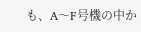も、A〜F号機の中か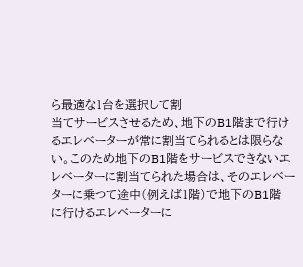ら最適な1台を選択して割
当てサービスさせるため、地下のB1階まで行け
るエレベーターが常に割当てられるとは限らな
い。このため地下のB1階をサービスできないエ
レベーターに割当てられた場合は、そのエレベー
ターに乗つて途中(例えば1階)で地下のB1階
に行けるエレベーターに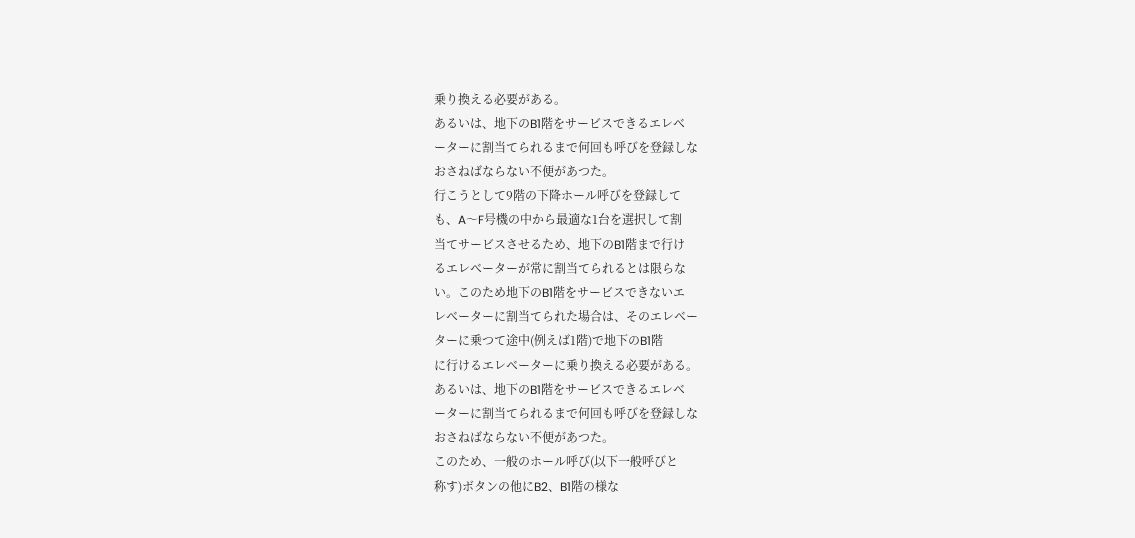乗り換える必要がある。
あるいは、地下のB1階をサービスできるエレベ
ーターに割当てられるまで何回も呼びを登録しな
おさねばならない不便があつた。
行こうとして9階の下降ホール呼びを登録して
も、A〜F号機の中から最適な1台を選択して割
当てサービスさせるため、地下のB1階まで行け
るエレベーターが常に割当てられるとは限らな
い。このため地下のB1階をサービスできないエ
レベーターに割当てられた場合は、そのエレベー
ターに乗つて途中(例えば1階)で地下のB1階
に行けるエレベーターに乗り換える必要がある。
あるいは、地下のB1階をサービスできるエレベ
ーターに割当てられるまで何回も呼びを登録しな
おさねばならない不便があつた。
このため、一般のホール呼び(以下一般呼びと
称す)ボタンの他にB2、B1階の様な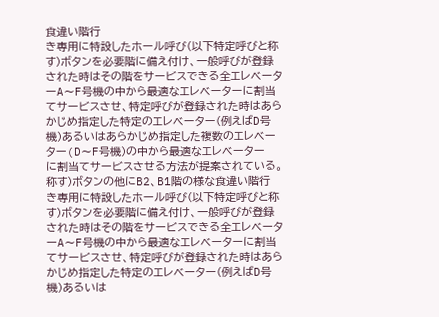食違い階行
き専用に特設したホール呼び(以下特定呼びと称
す)ボタンを必要階に備え付け、一般呼びが登録
された時はその階をサービスできる全エレベータ
ーA〜F号機の中から最適なエレベーターに割当
てサービスさせ、特定呼びが登録された時はあら
かじめ指定した特定のエレベーター(例えばD号
機)あるいはあらかじめ指定した複数のエレベー
ター(D〜F号機)の中から最適なエレベーター
に割当てサービスさせる方法が提案されている。
称す)ボタンの他にB2、B1階の様な食違い階行
き専用に特設したホール呼び(以下特定呼びと称
す)ボタンを必要階に備え付け、一般呼びが登録
された時はその階をサービスできる全エレベータ
ーA〜F号機の中から最適なエレベーターに割当
てサービスさせ、特定呼びが登録された時はあら
かじめ指定した特定のエレベーター(例えばD号
機)あるいは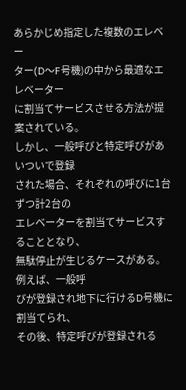あらかじめ指定した複数のエレベー
ター(D〜F号機)の中から最適なエレベーター
に割当てサービスさせる方法が提案されている。
しかし、一般呼びと特定呼びがあいついで登録
された場合、それぞれの呼びに1台ずつ計2台の
エレベーターを割当てサービスすることとなり、
無駄停止が生じるケースがある。例えば、一般呼
びが登録され地下に行けるD号機に割当てられ、
その後、特定呼びが登録される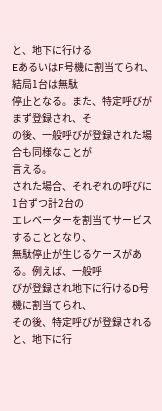と、地下に行ける
EあるいはF号機に割当てられ、結局1台は無駄
停止となる。また、特定呼びがまず登録され、そ
の後、一般呼びが登録された場合も同様なことが
言える。
された場合、それぞれの呼びに1台ずつ計2台の
エレベーターを割当てサービスすることとなり、
無駄停止が生じるケースがある。例えば、一般呼
びが登録され地下に行けるD号機に割当てられ、
その後、特定呼びが登録されると、地下に行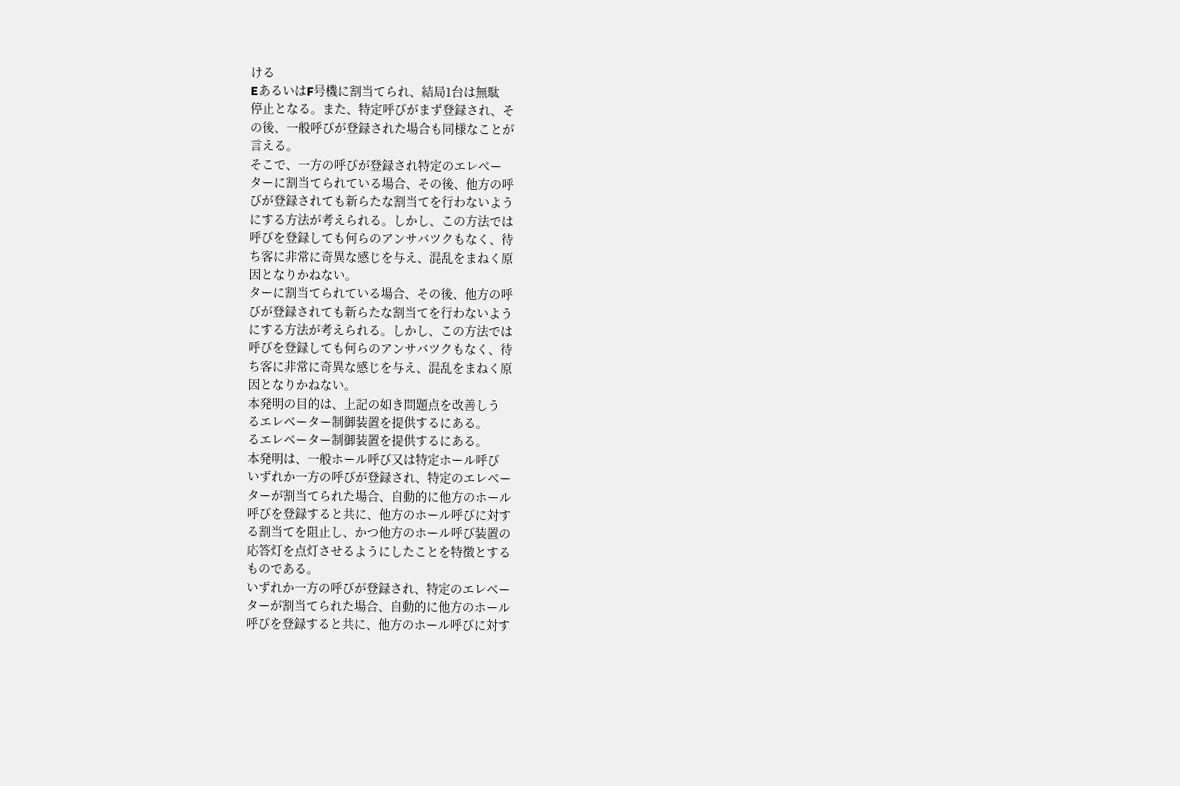ける
EあるいはF号機に割当てられ、結局1台は無駄
停止となる。また、特定呼びがまず登録され、そ
の後、一般呼びが登録された場合も同様なことが
言える。
そこで、一方の呼びが登録され特定のエレベー
ターに割当てられている場合、その後、他方の呼
びが登録されても新らたな割当てを行わないよう
にする方法が考えられる。しかし、この方法では
呼びを登録しても何らのアンサバツクもなく、待
ち客に非常に奇異な感じを与え、混乱をまねく原
因となりかねない。
ターに割当てられている場合、その後、他方の呼
びが登録されても新らたな割当てを行わないよう
にする方法が考えられる。しかし、この方法では
呼びを登録しても何らのアンサバツクもなく、待
ち客に非常に奇異な感じを与え、混乱をまねく原
因となりかねない。
本発明の目的は、上記の如き問題点を改善しう
るエレベーター制御装置を提供するにある。
るエレベーター制御装置を提供するにある。
本発明は、一般ホール呼び又は特定ホール呼び
いずれか一方の呼びが登録され、特定のエレベー
ターが割当てられた場合、自動的に他方のホール
呼びを登録すると共に、他方のホール呼びに対す
る割当てを阻止し、かつ他方のホール呼び装置の
応答灯を点灯させるようにしたことを特徴とする
ものである。
いずれか一方の呼びが登録され、特定のエレベー
ターが割当てられた場合、自動的に他方のホール
呼びを登録すると共に、他方のホール呼びに対す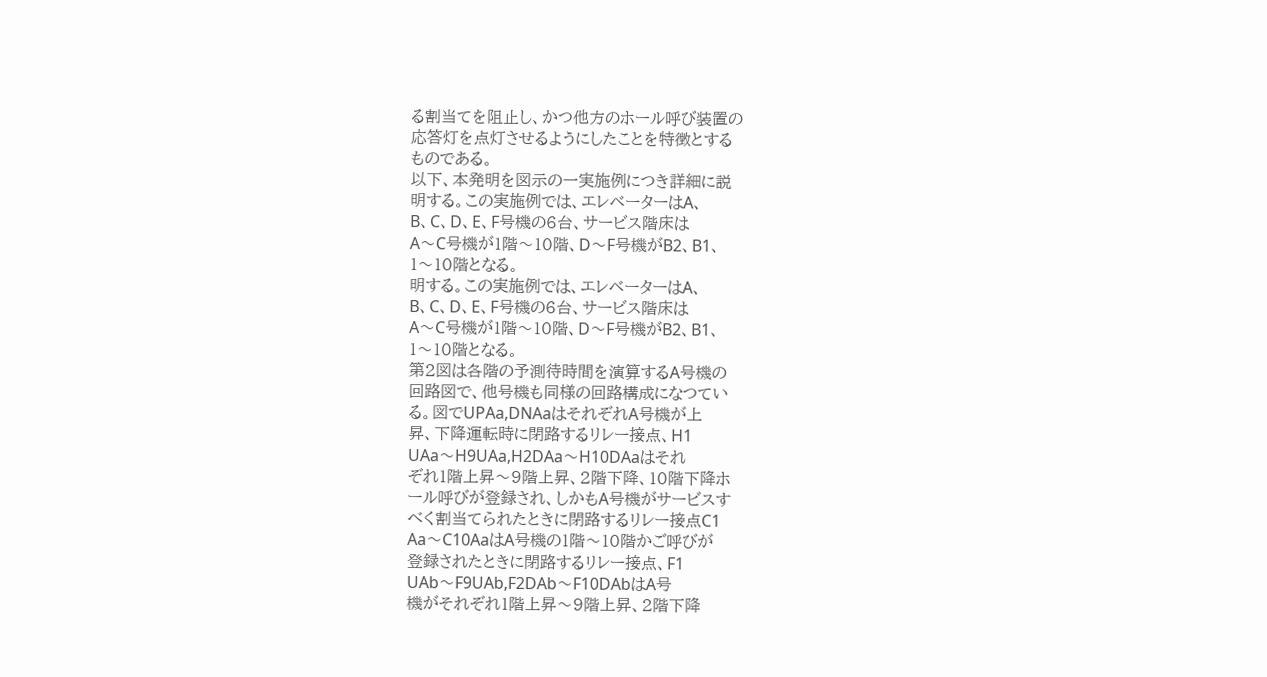る割当てを阻止し、かつ他方のホール呼び装置の
応答灯を点灯させるようにしたことを特徴とする
ものである。
以下、本発明を図示の一実施例につき詳細に説
明する。この実施例では、エレベーターはA、
B、C、D、E、F号機の6台、サービス階床は
A〜C号機が1階〜10階、D〜F号機がB2、B1、
1〜10階となる。
明する。この実施例では、エレベーターはA、
B、C、D、E、F号機の6台、サービス階床は
A〜C号機が1階〜10階、D〜F号機がB2、B1、
1〜10階となる。
第2図は各階の予測待時間を演算するA号機の
回路図で、他号機も同様の回路構成になつてい
る。図でUPAa,DNAaはそれぞれA号機が上
昇、下降運転時に閉路するリレー接点、H1
UAa〜H9UAa,H2DAa〜H10DAaはそれ
ぞれ1階上昇〜9階上昇、2階下降、10階下降ホ
ール呼びが登録され、しかもA号機がサービスす
べく割当てられたときに閉路するリレー接点C1
Aa〜C10AaはA号機の1階〜10階かご呼びが
登録されたときに閉路するリレー接点、F1
UAb〜F9UAb,F2DAb〜F10DAbはA号
機がそれぞれ1階上昇〜9階上昇、2階下降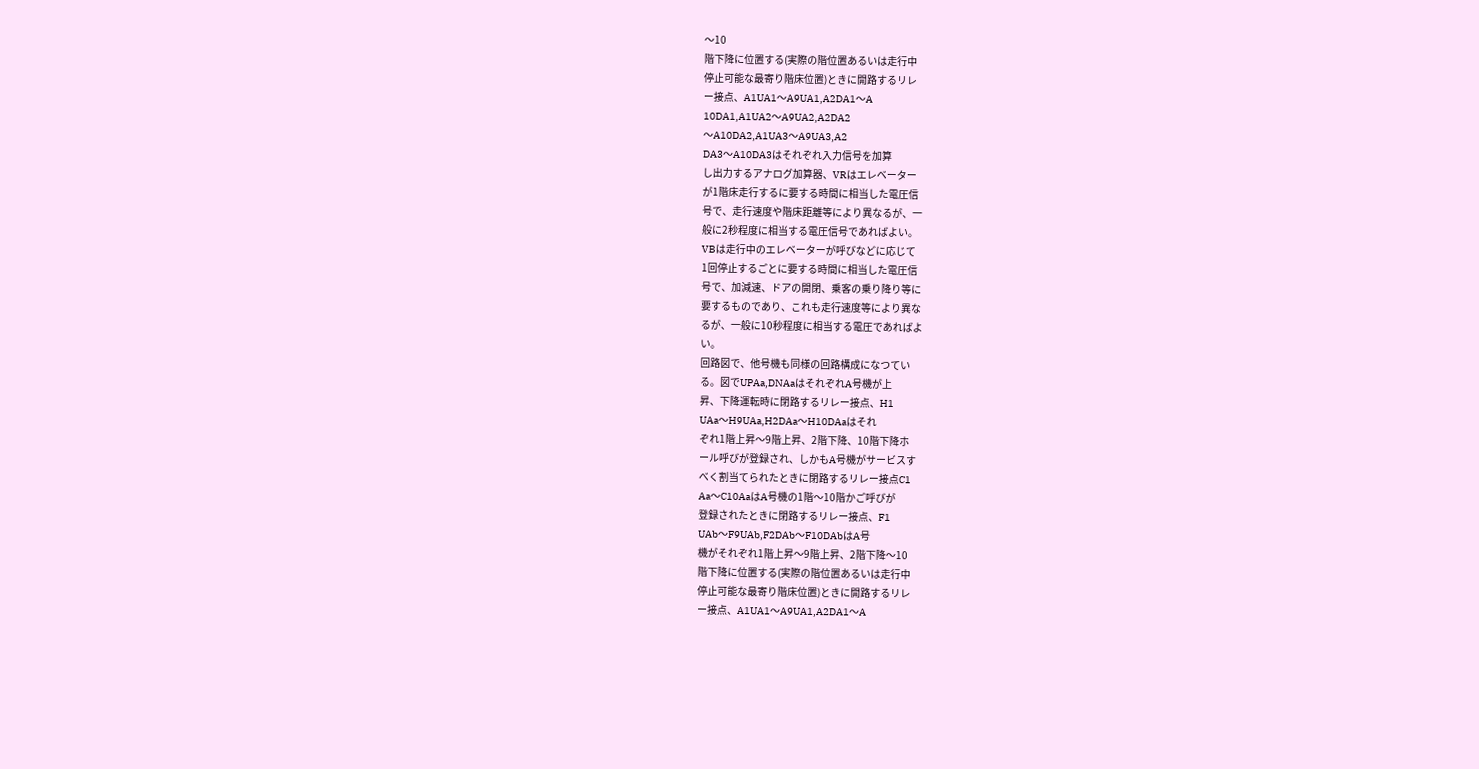〜10
階下降に位置する(実際の階位置あるいは走行中
停止可能な最寄り階床位置)ときに開路するリレ
ー接点、A1UA1〜A9UA1,A2DA1〜A
10DA1,A1UA2〜A9UA2,A2DA2
〜A10DA2,A1UA3〜A9UA3,A2
DA3〜A10DA3はそれぞれ入力信号を加算
し出力するアナログ加算器、VRはエレベーター
が1階床走行するに要する時間に相当した電圧信
号で、走行速度や階床距離等により異なるが、一
般に2秒程度に相当する電圧信号であればよい。
VBは走行中のエレベーターが呼びなどに応じて
1回停止するごとに要する時間に相当した電圧信
号で、加減速、ドアの開閉、乗客の乗り降り等に
要するものであり、これも走行速度等により異な
るが、一般に10秒程度に相当する電圧であればよ
い。
回路図で、他号機も同様の回路構成になつてい
る。図でUPAa,DNAaはそれぞれA号機が上
昇、下降運転時に閉路するリレー接点、H1
UAa〜H9UAa,H2DAa〜H10DAaはそれ
ぞれ1階上昇〜9階上昇、2階下降、10階下降ホ
ール呼びが登録され、しかもA号機がサービスす
べく割当てられたときに閉路するリレー接点C1
Aa〜C10AaはA号機の1階〜10階かご呼びが
登録されたときに閉路するリレー接点、F1
UAb〜F9UAb,F2DAb〜F10DAbはA号
機がそれぞれ1階上昇〜9階上昇、2階下降〜10
階下降に位置する(実際の階位置あるいは走行中
停止可能な最寄り階床位置)ときに開路するリレ
ー接点、A1UA1〜A9UA1,A2DA1〜A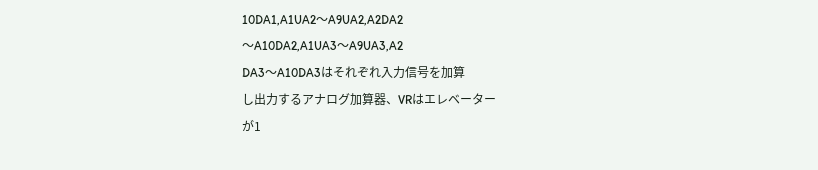10DA1,A1UA2〜A9UA2,A2DA2
〜A10DA2,A1UA3〜A9UA3,A2
DA3〜A10DA3はそれぞれ入力信号を加算
し出力するアナログ加算器、VRはエレベーター
が1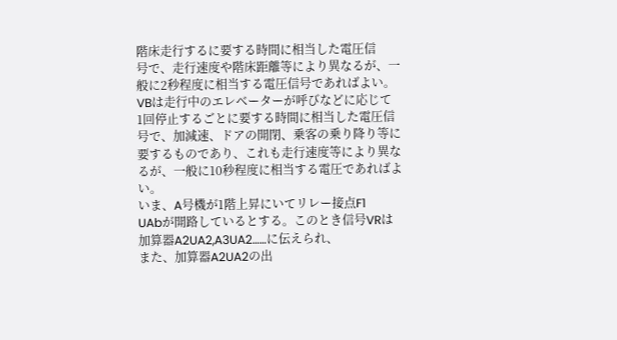階床走行するに要する時間に相当した電圧信
号で、走行速度や階床距離等により異なるが、一
般に2秒程度に相当する電圧信号であればよい。
VBは走行中のエレベーターが呼びなどに応じて
1回停止するごとに要する時間に相当した電圧信
号で、加減速、ドアの開閉、乗客の乗り降り等に
要するものであり、これも走行速度等により異な
るが、一般に10秒程度に相当する電圧であればよ
い。
いま、A号機が1階上昇にいてリレー接点F1
UAbが開路しているとする。このとき信号VRは
加算器A2UA2,A3UA2……に伝えられ、
また、加算器A2UA2の出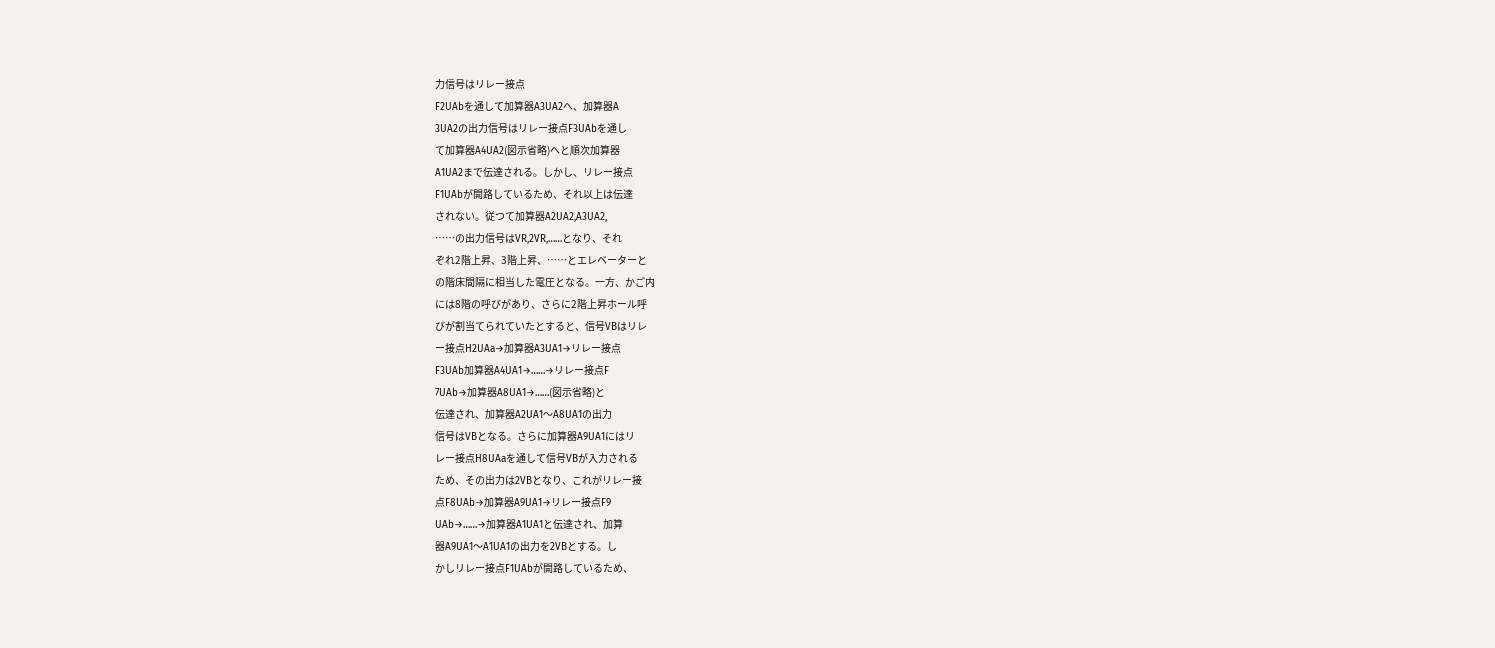力信号はリレー接点
F2UAbを通して加算器A3UA2へ、加算器A
3UA2の出力信号はリレー接点F3UAbを通し
て加算器A4UA2(図示省略)へと順次加算器
A1UA2まで伝達される。しかし、リレー接点
F1UAbが開路しているため、それ以上は伝達
されない。従つて加算器A2UA2,A3UA2,
……の出力信号はVR,2VR,……となり、それ
ぞれ2階上昇、3階上昇、……とエレベーターと
の階床間隔に相当した電圧となる。一方、かご内
には8階の呼びがあり、さらに2階上昇ホール呼
びが割当てられていたとすると、信号VBはリレ
ー接点H2UAa→加算器A3UA1→リレー接点
F3UAb加算器A4UA1→……→リレー接点F
7UAb→加算器A8UA1→……(図示省略)と
伝達され、加算器A2UA1〜A8UA1の出力
信号はVBとなる。さらに加算器A9UA1にはリ
レー接点H8UAaを通して信号VBが入力される
ため、その出力は2VBとなり、これがリレー接
点F8UAb→加算器A9UA1→リレー接点F9
UAb→……→加算器A1UA1と伝達され、加算
器A9UA1〜A1UA1の出力を2VBとする。し
かしリレー接点F1UAbが開路しているため、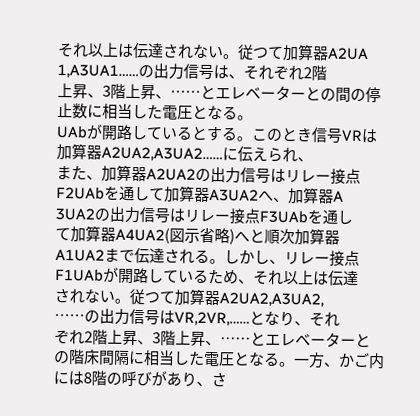それ以上は伝達されない。従つて加算器A2UA
1,A3UA1……の出力信号は、それぞれ2階
上昇、3階上昇、……とエレベーターとの間の停
止数に相当した電圧となる。
UAbが開路しているとする。このとき信号VRは
加算器A2UA2,A3UA2……に伝えられ、
また、加算器A2UA2の出力信号はリレー接点
F2UAbを通して加算器A3UA2へ、加算器A
3UA2の出力信号はリレー接点F3UAbを通し
て加算器A4UA2(図示省略)へと順次加算器
A1UA2まで伝達される。しかし、リレー接点
F1UAbが開路しているため、それ以上は伝達
されない。従つて加算器A2UA2,A3UA2,
……の出力信号はVR,2VR,……となり、それ
ぞれ2階上昇、3階上昇、……とエレベーターと
の階床間隔に相当した電圧となる。一方、かご内
には8階の呼びがあり、さ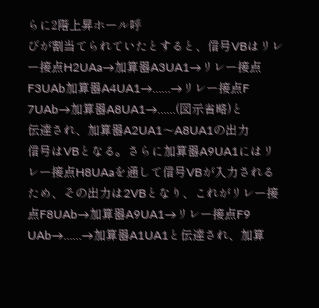らに2階上昇ホール呼
びが割当てられていたとすると、信号VBはリレ
ー接点H2UAa→加算器A3UA1→リレー接点
F3UAb加算器A4UA1→……→リレー接点F
7UAb→加算器A8UA1→……(図示省略)と
伝達され、加算器A2UA1〜A8UA1の出力
信号はVBとなる。さらに加算器A9UA1にはリ
レー接点H8UAaを通して信号VBが入力される
ため、その出力は2VBとなり、これがリレー接
点F8UAb→加算器A9UA1→リレー接点F9
UAb→……→加算器A1UA1と伝達され、加算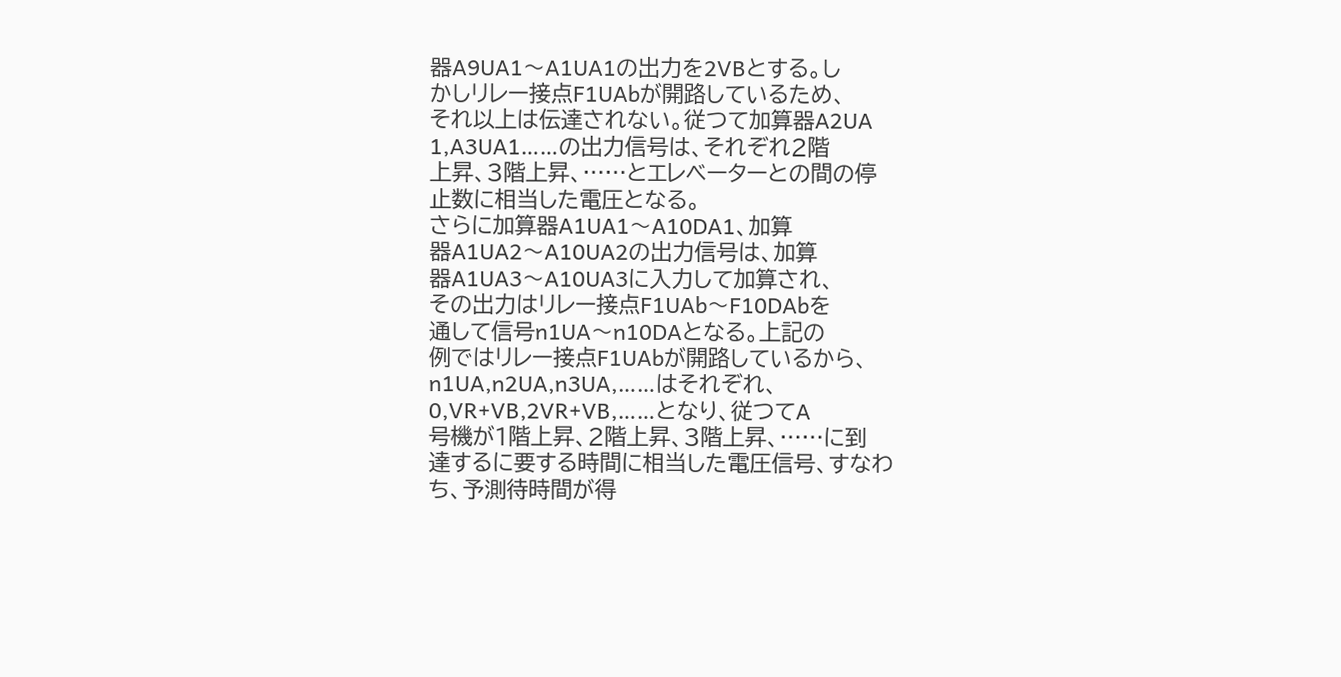器A9UA1〜A1UA1の出力を2VBとする。し
かしリレー接点F1UAbが開路しているため、
それ以上は伝達されない。従つて加算器A2UA
1,A3UA1……の出力信号は、それぞれ2階
上昇、3階上昇、……とエレベーターとの間の停
止数に相当した電圧となる。
さらに加算器A1UA1〜A10DA1、加算
器A1UA2〜A10UA2の出力信号は、加算
器A1UA3〜A10UA3に入力して加算され、
その出力はリレー接点F1UAb〜F10DAbを
通して信号n1UA〜n10DAとなる。上記の
例ではリレー接点F1UAbが開路しているから、
n1UA,n2UA,n3UA,……はそれぞれ、
0,VR+VB,2VR+VB,……となり、従つてA
号機が1階上昇、2階上昇、3階上昇、……に到
達するに要する時間に相当した電圧信号、すなわ
ち、予測待時間が得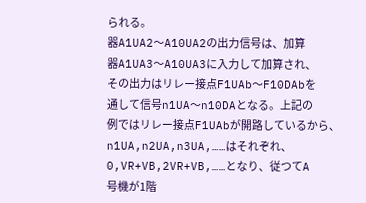られる。
器A1UA2〜A10UA2の出力信号は、加算
器A1UA3〜A10UA3に入力して加算され、
その出力はリレー接点F1UAb〜F10DAbを
通して信号n1UA〜n10DAとなる。上記の
例ではリレー接点F1UAbが開路しているから、
n1UA,n2UA,n3UA,……はそれぞれ、
0,VR+VB,2VR+VB,……となり、従つてA
号機が1階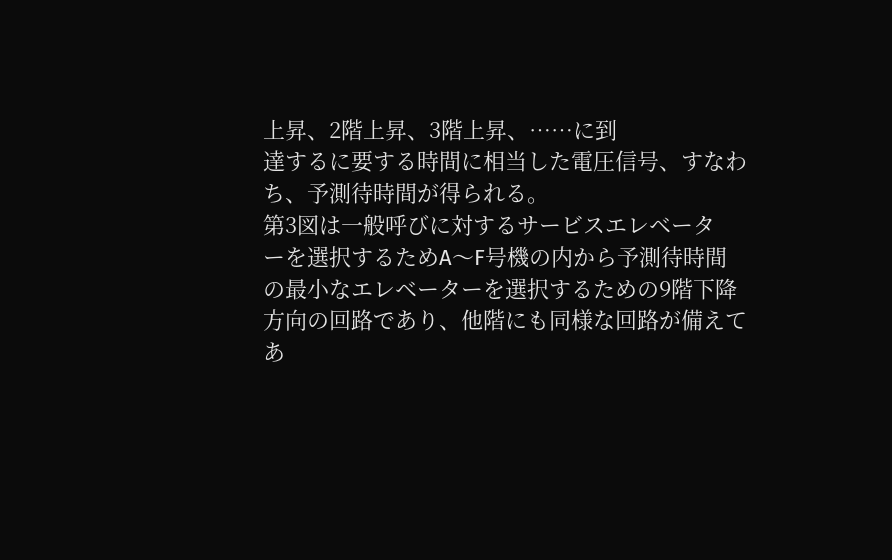上昇、2階上昇、3階上昇、……に到
達するに要する時間に相当した電圧信号、すなわ
ち、予測待時間が得られる。
第3図は一般呼びに対するサービスエレベータ
ーを選択するためA〜F号機の内から予測待時間
の最小なエレベーターを選択するための9階下降
方向の回路であり、他階にも同様な回路が備えて
あ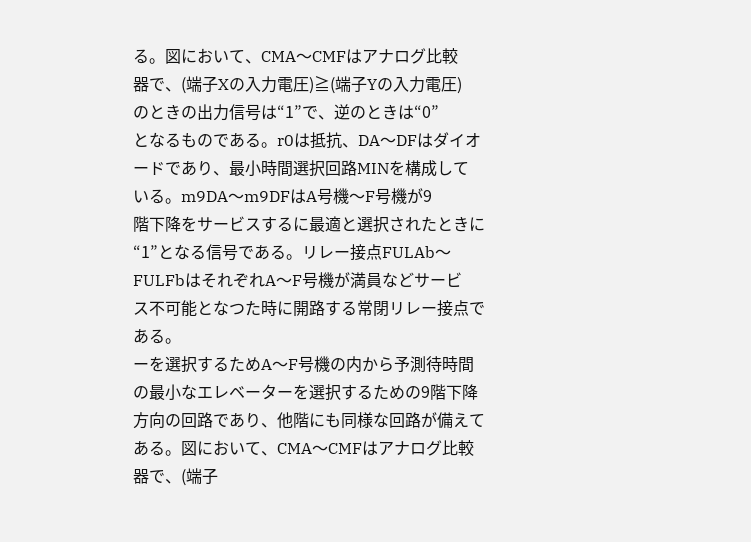る。図において、CMA〜CMFはアナログ比較
器で、(端子Xの入力電圧)≧(端子Yの入力電圧)
のときの出力信号は“1”で、逆のときは“0”
となるものである。r0は抵抗、DA〜DFはダイオ
ードであり、最小時間選択回路MINを構成して
いる。m9DA〜m9DFはA号機〜F号機が9
階下降をサービスするに最適と選択されたときに
“1”となる信号である。リレー接点FULAb〜
FULFbはそれぞれA〜F号機が満員などサービ
ス不可能となつた時に開路する常閉リレー接点で
ある。
ーを選択するためA〜F号機の内から予測待時間
の最小なエレベーターを選択するための9階下降
方向の回路であり、他階にも同様な回路が備えて
ある。図において、CMA〜CMFはアナログ比較
器で、(端子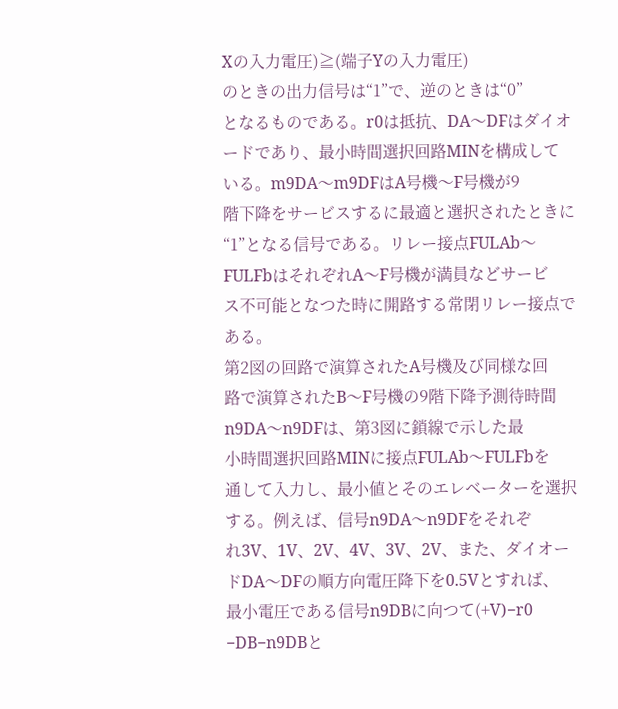Xの入力電圧)≧(端子Yの入力電圧)
のときの出力信号は“1”で、逆のときは“0”
となるものである。r0は抵抗、DA〜DFはダイオ
ードであり、最小時間選択回路MINを構成して
いる。m9DA〜m9DFはA号機〜F号機が9
階下降をサービスするに最適と選択されたときに
“1”となる信号である。リレー接点FULAb〜
FULFbはそれぞれA〜F号機が満員などサービ
ス不可能となつた時に開路する常閉リレー接点で
ある。
第2図の回路で演算されたA号機及び同様な回
路で演算されたB〜F号機の9階下降予測待時間
n9DA〜n9DFは、第3図に鎖線で示した最
小時間選択回路MINに接点FULAb〜FULFbを
通して入力し、最小値とそのエレベーターを選択
する。例えば、信号n9DA〜n9DFをそれぞ
れ3V、1V、2V、4V、3V、2V、また、ダイオー
ドDA〜DFの順方向電圧降下を0.5Vとすれば、
最小電圧である信号n9DBに向つて(+V)−r0
−DB−n9DBと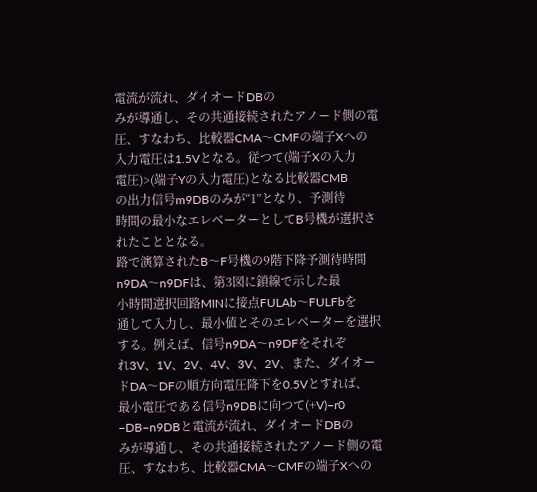電流が流れ、ダイオードDBの
みが導通し、その共通接続されたアノード側の電
圧、すなわち、比較器CMA〜CMFの端子Xへの
入力電圧は1.5Vとなる。従つて(端子Xの入力
電圧)>(端子Yの入力電圧)となる比較器CMB
の出力信号m9DBのみが“1”となり、予測待
時間の最小なエレベーターとしてB号機が選択さ
れたこととなる。
路で演算されたB〜F号機の9階下降予測待時間
n9DA〜n9DFは、第3図に鎖線で示した最
小時間選択回路MINに接点FULAb〜FULFbを
通して入力し、最小値とそのエレベーターを選択
する。例えば、信号n9DA〜n9DFをそれぞ
れ3V、1V、2V、4V、3V、2V、また、ダイオー
ドDA〜DFの順方向電圧降下を0.5Vとすれば、
最小電圧である信号n9DBに向つて(+V)−r0
−DB−n9DBと電流が流れ、ダイオードDBの
みが導通し、その共通接続されたアノード側の電
圧、すなわち、比較器CMA〜CMFの端子Xへの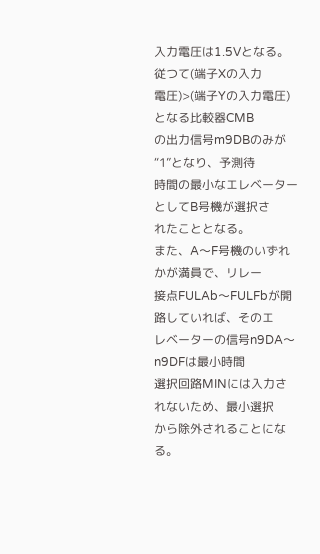入力電圧は1.5Vとなる。従つて(端子Xの入力
電圧)>(端子Yの入力電圧)となる比較器CMB
の出力信号m9DBのみが“1”となり、予測待
時間の最小なエレベーターとしてB号機が選択さ
れたこととなる。
また、A〜F号機のいずれかが満員で、リレー
接点FULAb〜FULFbが開路していれば、そのエ
レベーターの信号n9DA〜n9DFは最小時間
選択回路MINには入力されないため、最小選択
から除外されることになる。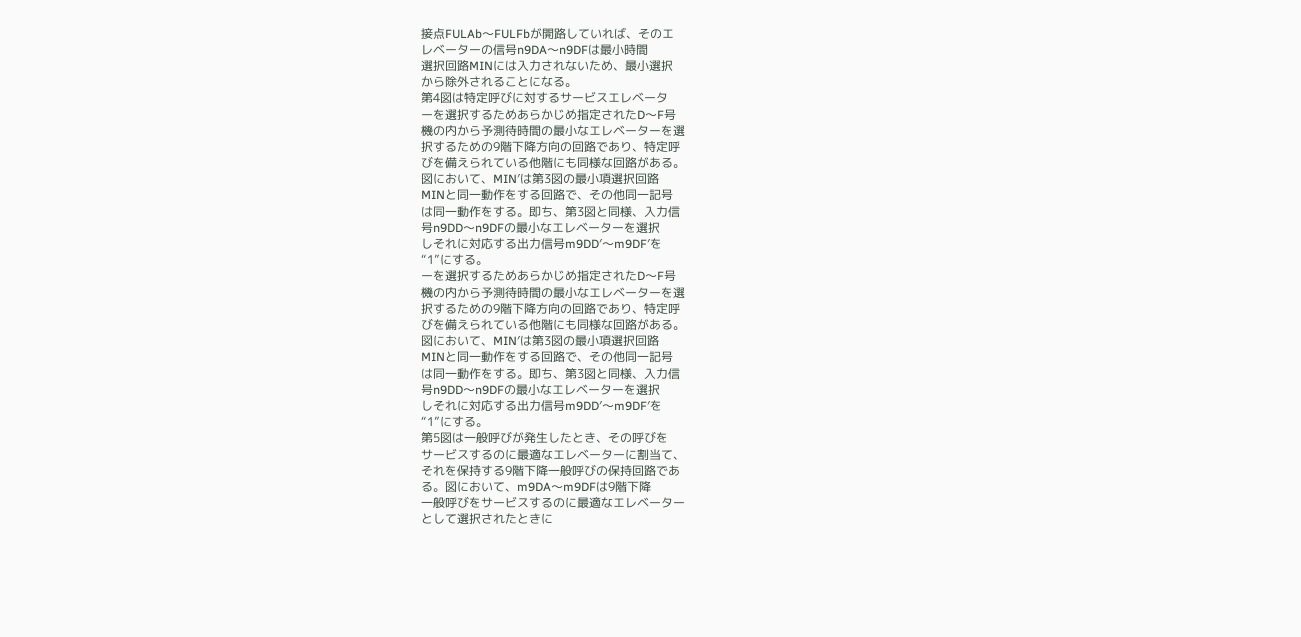接点FULAb〜FULFbが開路していれば、そのエ
レベーターの信号n9DA〜n9DFは最小時間
選択回路MINには入力されないため、最小選択
から除外されることになる。
第4図は特定呼びに対するサービスエレベータ
ーを選択するためあらかじめ指定されたD〜F号
機の内から予測待時間の最小なエレベーターを選
択するための9階下降方向の回路であり、特定呼
びを備えられている他階にも同様な回路がある。
図において、MIN′は第3図の最小項選択回路
MINと同一動作をする回路で、その他同一記号
は同一動作をする。即ち、第3図と同様、入力信
号n9DD〜n9DFの最小なエレベーターを選択
しそれに対応する出力信号m9DD′〜m9DF′を
“1”にする。
ーを選択するためあらかじめ指定されたD〜F号
機の内から予測待時間の最小なエレベーターを選
択するための9階下降方向の回路であり、特定呼
びを備えられている他階にも同様な回路がある。
図において、MIN′は第3図の最小項選択回路
MINと同一動作をする回路で、その他同一記号
は同一動作をする。即ち、第3図と同様、入力信
号n9DD〜n9DFの最小なエレベーターを選択
しそれに対応する出力信号m9DD′〜m9DF′を
“1”にする。
第5図は一般呼びが発生したとき、その呼びを
サービスするのに最適なエレベーターに割当て、
それを保持する9階下降一般呼びの保持回路であ
る。図において、m9DA〜m9DFは9階下降
一般呼びをサービスするのに最適なエレベーター
として選択されたときに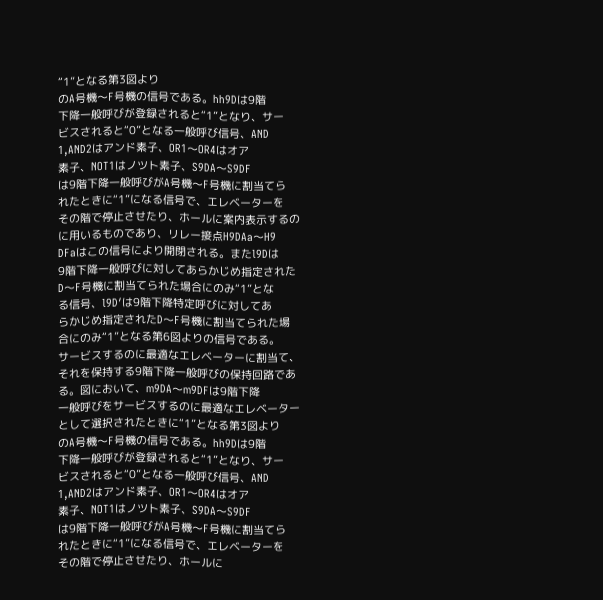“1”となる第3図より
のA号機〜F号機の信号である。hh9Dは9階
下降一般呼びが登録されると“1”となり、サー
ビスされると“0”となる一般呼び信号、AND
1,AND2はアンド素子、OR1〜OR4はオア
素子、NOT1はノツト素子、S9DA〜S9DF
は9階下降一般呼びがA号機〜F号機に割当てら
れたときに“1”になる信号で、エレベーターを
その階で停止させたり、ホールに案内表示するの
に用いるものであり、リレー接点H9DAa〜H9
DFaはこの信号により開閉される。またl9Dは
9階下降一般呼びに対してあらかじめ指定された
D〜F号機に割当てられた場合にのみ“1”とな
る信号、l9D′は9階下降特定呼びに対してあ
らかじめ指定されたD〜F号機に割当てられた場
合にのみ“1”となる第6図よりの信号である。
サービスするのに最適なエレベーターに割当て、
それを保持する9階下降一般呼びの保持回路であ
る。図において、m9DA〜m9DFは9階下降
一般呼びをサービスするのに最適なエレベーター
として選択されたときに“1”となる第3図より
のA号機〜F号機の信号である。hh9Dは9階
下降一般呼びが登録されると“1”となり、サー
ビスされると“0”となる一般呼び信号、AND
1,AND2はアンド素子、OR1〜OR4はオア
素子、NOT1はノツト素子、S9DA〜S9DF
は9階下降一般呼びがA号機〜F号機に割当てら
れたときに“1”になる信号で、エレベーターを
その階で停止させたり、ホールに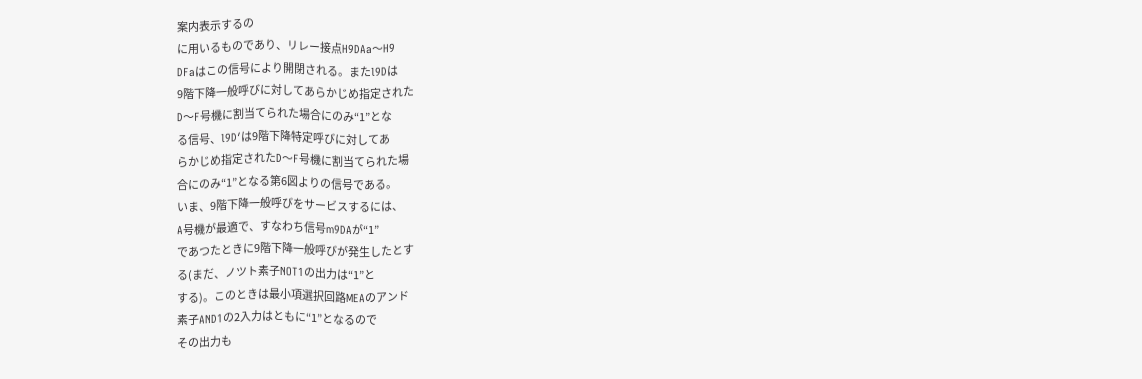案内表示するの
に用いるものであり、リレー接点H9DAa〜H9
DFaはこの信号により開閉される。またl9Dは
9階下降一般呼びに対してあらかじめ指定された
D〜F号機に割当てられた場合にのみ“1”とな
る信号、l9D′は9階下降特定呼びに対してあ
らかじめ指定されたD〜F号機に割当てられた場
合にのみ“1”となる第6図よりの信号である。
いま、9階下降一般呼びをサービスするには、
A号機が最適で、すなわち信号m9DAが“1”
であつたときに9階下降一般呼びが発生したとす
る(まだ、ノツト素子NOT1の出力は“1”と
する)。このときは最小項選択回路MEAのアンド
素子AND1の2入力はともに“1”となるので
その出力も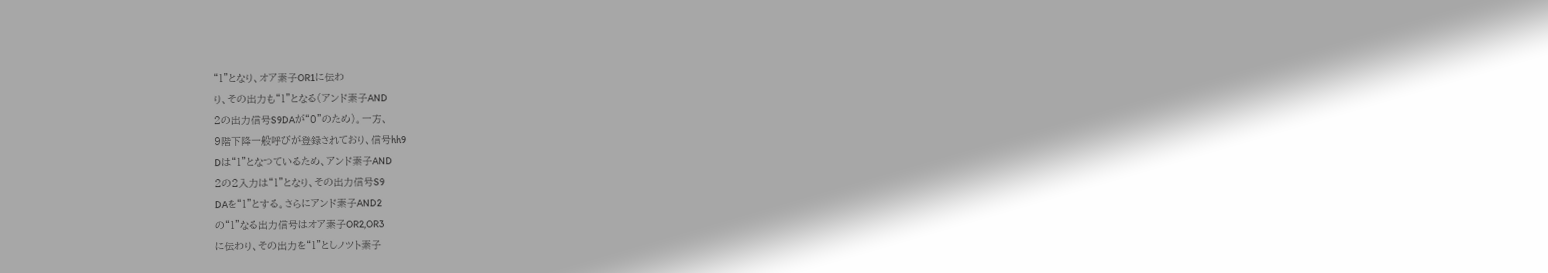“1”となり、オア素子OR1に伝わ
り、その出力も“1”となる(アンド素子AND
2の出力信号S9DAが“0”のため)。一方、
9階下降一般呼びが登録されており、信号hh9
Dは“1”となつているため、アンド素子AND
2の2入力は“1”となり、その出力信号S9
DAを“1”とする。さらにアンド素子AND2
の“1”なる出力信号はオア素子OR2,OR3
に伝わり、その出力を“1”としノツト素子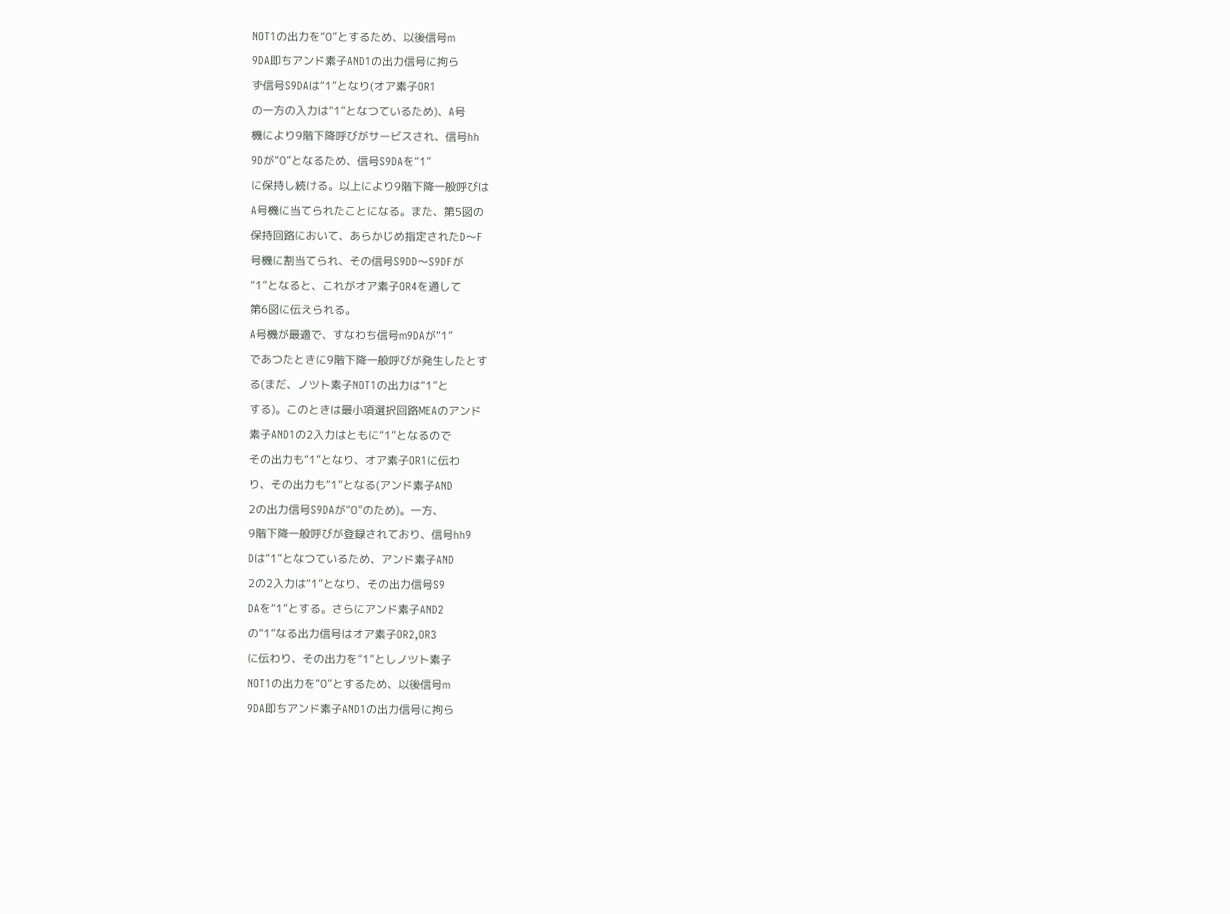NOT1の出力を“0”とするため、以後信号m
9DA即ちアンド素子AND1の出力信号に拘ら
ず信号S9DAは“1”となり(オア素子OR1
の一方の入力は“1”となつているため)、A号
機により9階下降呼びがサービスされ、信号hh
9Dが“0”となるため、信号S9DAを“1”
に保持し続ける。以上により9階下降一般呼びは
A号機に当てられたことになる。また、第5図の
保持回路において、あらかじめ指定されたD〜F
号機に割当てられ、その信号S9DD〜S9DFが
“1”となると、これがオア素子OR4を通して
第6図に伝えられる。
A号機が最適で、すなわち信号m9DAが“1”
であつたときに9階下降一般呼びが発生したとす
る(まだ、ノツト素子NOT1の出力は“1”と
する)。このときは最小項選択回路MEAのアンド
素子AND1の2入力はともに“1”となるので
その出力も“1”となり、オア素子OR1に伝わ
り、その出力も“1”となる(アンド素子AND
2の出力信号S9DAが“0”のため)。一方、
9階下降一般呼びが登録されており、信号hh9
Dは“1”となつているため、アンド素子AND
2の2入力は“1”となり、その出力信号S9
DAを“1”とする。さらにアンド素子AND2
の“1”なる出力信号はオア素子OR2,OR3
に伝わり、その出力を“1”としノツト素子
NOT1の出力を“0”とするため、以後信号m
9DA即ちアンド素子AND1の出力信号に拘ら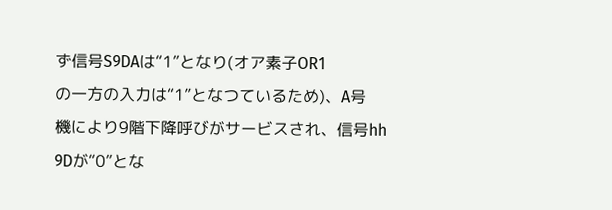ず信号S9DAは“1”となり(オア素子OR1
の一方の入力は“1”となつているため)、A号
機により9階下降呼びがサービスされ、信号hh
9Dが“0”とな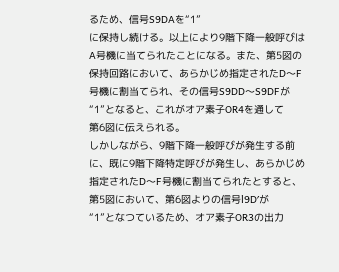るため、信号S9DAを“1”
に保持し続ける。以上により9階下降一般呼びは
A号機に当てられたことになる。また、第5図の
保持回路において、あらかじめ指定されたD〜F
号機に割当てられ、その信号S9DD〜S9DFが
“1”となると、これがオア素子OR4を通して
第6図に伝えられる。
しかしながら、9階下降一般呼びが発生する前
に、既に9階下降特定呼びが発生し、あらかじめ
指定されたD〜F号機に割当てられたとすると、
第5図において、第6図よりの信号l9D′が
“1”となつているため、オア素子OR3の出力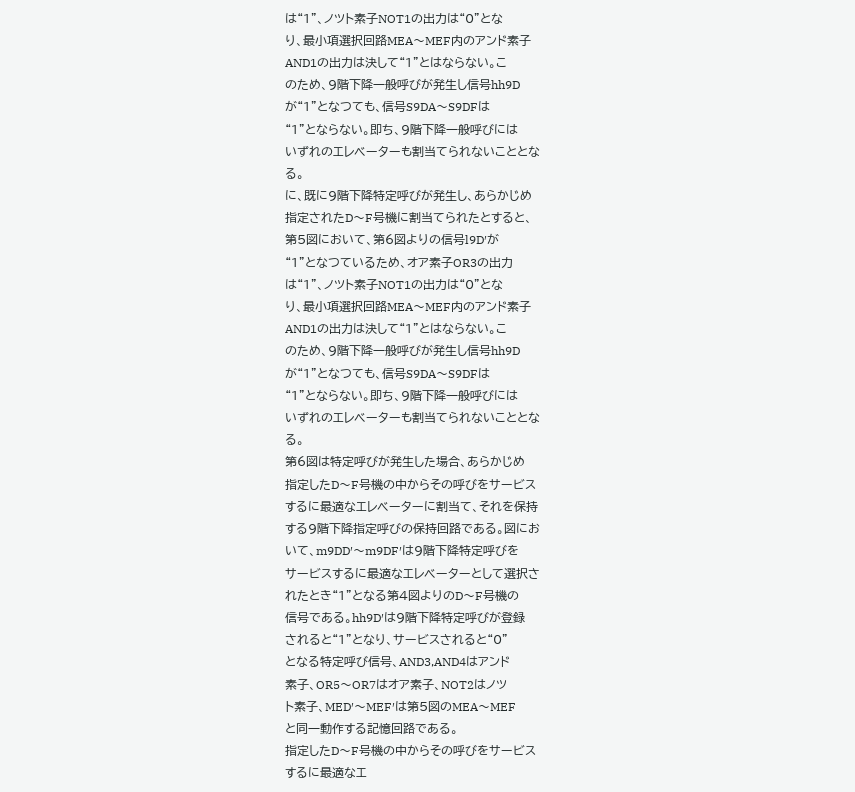は“1”、ノツト素子NOT1の出力は“0”とな
り、最小項選択回路MEA〜MEF内のアンド素子
AND1の出力は決して“1”とはならない。こ
のため、9階下降一般呼びが発生し信号hh9D
が“1”となつても、信号S9DA〜S9DFは
“1”とならない。即ち、9階下降一般呼びには
いずれのエレベーターも割当てられないこととな
る。
に、既に9階下降特定呼びが発生し、あらかじめ
指定されたD〜F号機に割当てられたとすると、
第5図において、第6図よりの信号l9D′が
“1”となつているため、オア素子OR3の出力
は“1”、ノツト素子NOT1の出力は“0”とな
り、最小項選択回路MEA〜MEF内のアンド素子
AND1の出力は決して“1”とはならない。こ
のため、9階下降一般呼びが発生し信号hh9D
が“1”となつても、信号S9DA〜S9DFは
“1”とならない。即ち、9階下降一般呼びには
いずれのエレベーターも割当てられないこととな
る。
第6図は特定呼びが発生した場合、あらかじめ
指定したD〜F号機の中からその呼びをサービス
するに最適なエレベーターに割当て、それを保持
する9階下降指定呼びの保持回路である。図にお
いて、m9DD′〜m9DF′は9階下降特定呼びを
サービスするに最適なエレベーターとして選択さ
れたとき“1”となる第4図よりのD〜F号機の
信号である。hh9D′は9階下降特定呼びが登録
されると“1”となり、サービスされると“0”
となる特定呼び信号、AND3,AND4はアンド
素子、OR5〜OR7はオア素子、NOT2はノツ
ト素子、MED′〜MEF′は第5図のMEA〜MEF
と同一動作する記憶回路である。
指定したD〜F号機の中からその呼びをサービス
するに最適なエ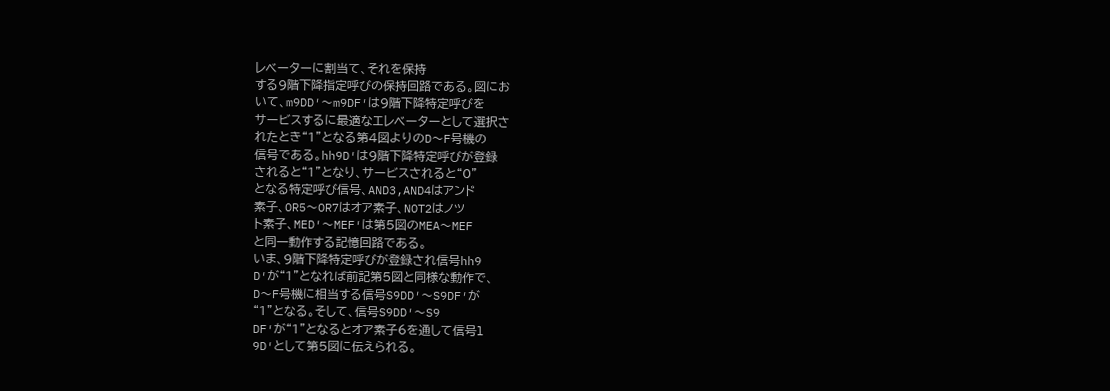レベーターに割当て、それを保持
する9階下降指定呼びの保持回路である。図にお
いて、m9DD′〜m9DF′は9階下降特定呼びを
サービスするに最適なエレベーターとして選択さ
れたとき“1”となる第4図よりのD〜F号機の
信号である。hh9D′は9階下降特定呼びが登録
されると“1”となり、サービスされると“0”
となる特定呼び信号、AND3,AND4はアンド
素子、OR5〜OR7はオア素子、NOT2はノツ
ト素子、MED′〜MEF′は第5図のMEA〜MEF
と同一動作する記憶回路である。
いま、9階下降特定呼びが登録され信号hh9
D′が“1”となれば前記第5図と同様な動作で、
D〜F号機に相当する信号S9DD′〜S9DF′が
“1”となる。そして、信号S9DD′〜S9
DF′が“1”となるとオア素子6を通して信号l
9D′として第5図に伝えられる。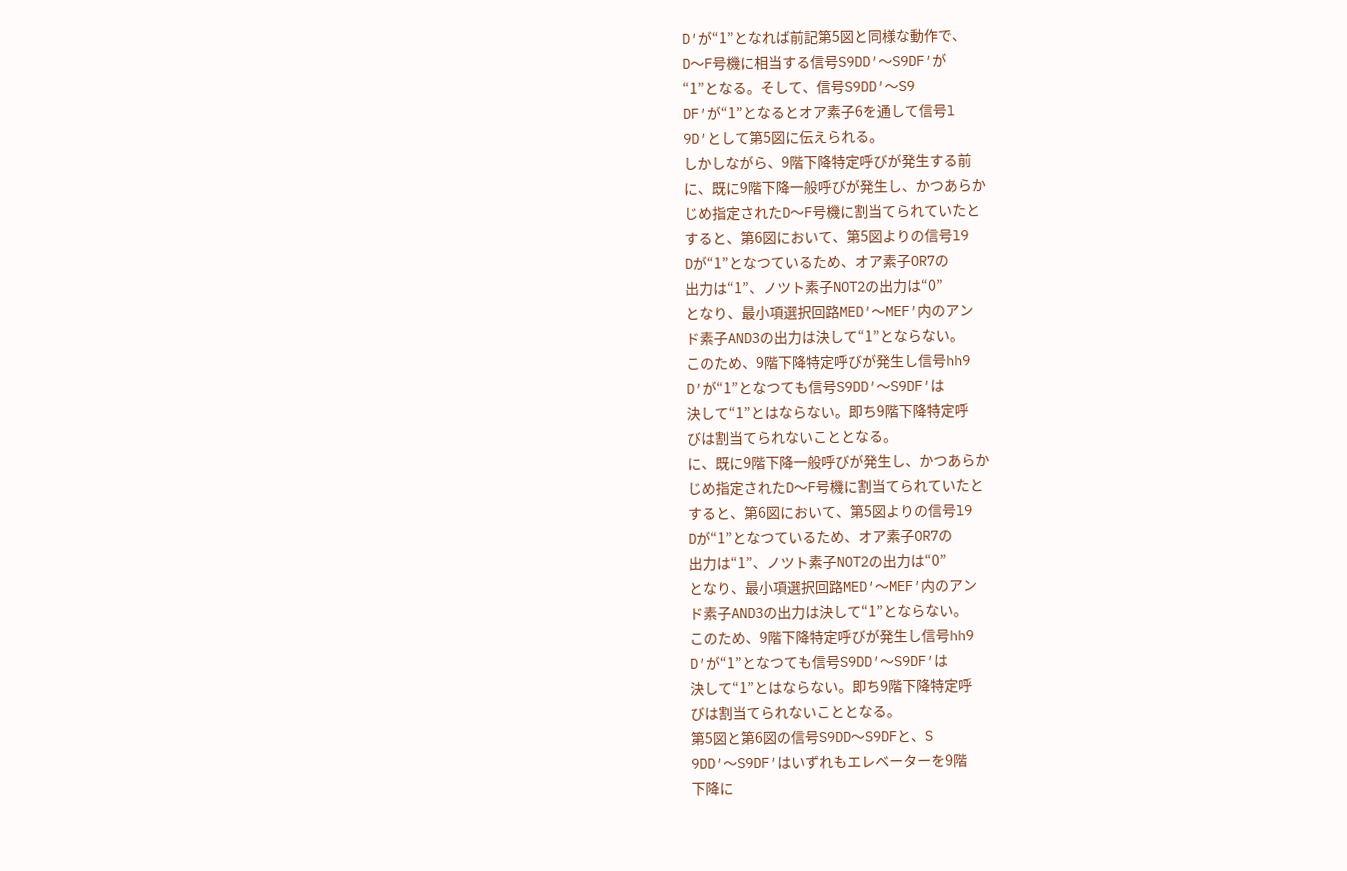D′が“1”となれば前記第5図と同様な動作で、
D〜F号機に相当する信号S9DD′〜S9DF′が
“1”となる。そして、信号S9DD′〜S9
DF′が“1”となるとオア素子6を通して信号l
9D′として第5図に伝えられる。
しかしながら、9階下降特定呼びが発生する前
に、既に9階下降一般呼びが発生し、かつあらか
じめ指定されたD〜F号機に割当てられていたと
すると、第6図において、第5図よりの信号l9
Dが“1”となつているため、オア素子OR7の
出力は“1”、ノツト素子NOT2の出力は“0”
となり、最小項選択回路MED′〜MEF′内のアン
ド素子AND3の出力は決して“1”とならない。
このため、9階下降特定呼びが発生し信号hh9
D′が“1”となつても信号S9DD′〜S9DF′は
決して“1”とはならない。即ち9階下降特定呼
びは割当てられないこととなる。
に、既に9階下降一般呼びが発生し、かつあらか
じめ指定されたD〜F号機に割当てられていたと
すると、第6図において、第5図よりの信号l9
Dが“1”となつているため、オア素子OR7の
出力は“1”、ノツト素子NOT2の出力は“0”
となり、最小項選択回路MED′〜MEF′内のアン
ド素子AND3の出力は決して“1”とならない。
このため、9階下降特定呼びが発生し信号hh9
D′が“1”となつても信号S9DD′〜S9DF′は
決して“1”とはならない。即ち9階下降特定呼
びは割当てられないこととなる。
第5図と第6図の信号S9DD〜S9DFと、S
9DD′〜S9DF′はいずれもエレベーターを9階
下降に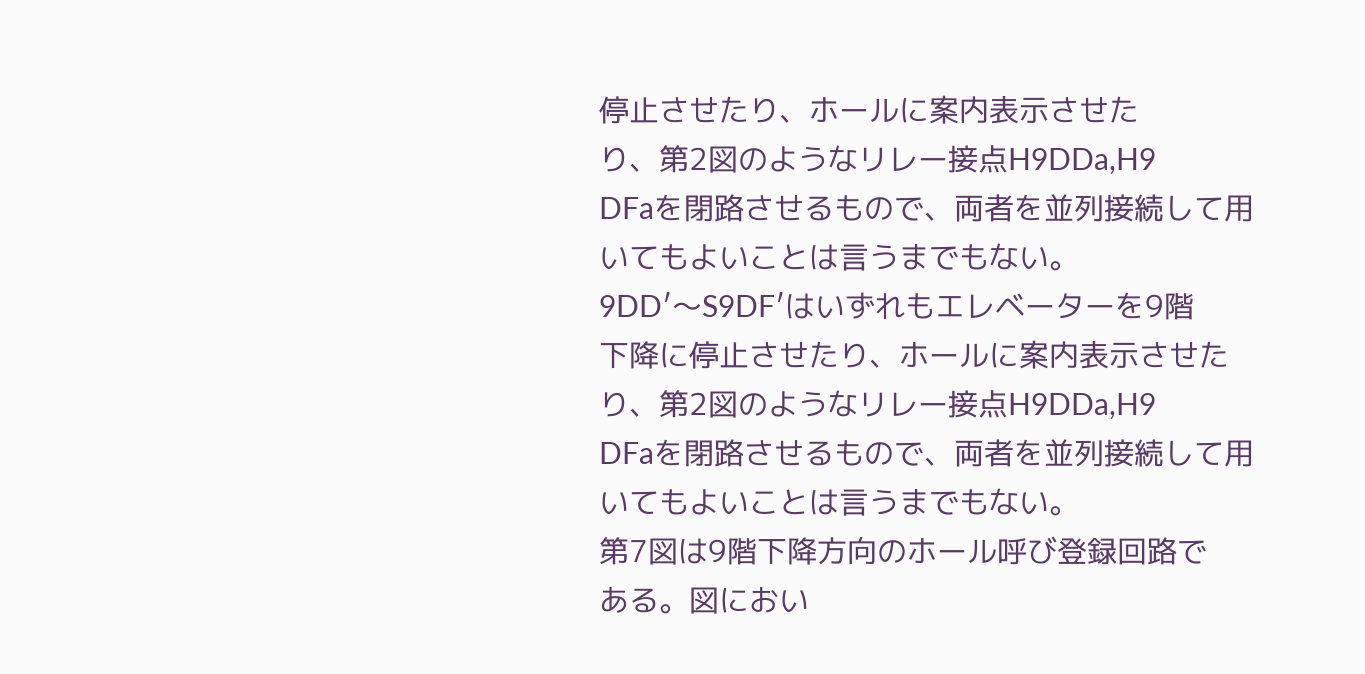停止させたり、ホールに案内表示させた
り、第2図のようなリレー接点H9DDa,H9
DFaを閉路させるもので、両者を並列接続して用
いてもよいことは言うまでもない。
9DD′〜S9DF′はいずれもエレベーターを9階
下降に停止させたり、ホールに案内表示させた
り、第2図のようなリレー接点H9DDa,H9
DFaを閉路させるもので、両者を並列接続して用
いてもよいことは言うまでもない。
第7図は9階下降方向のホール呼び登録回路で
ある。図におい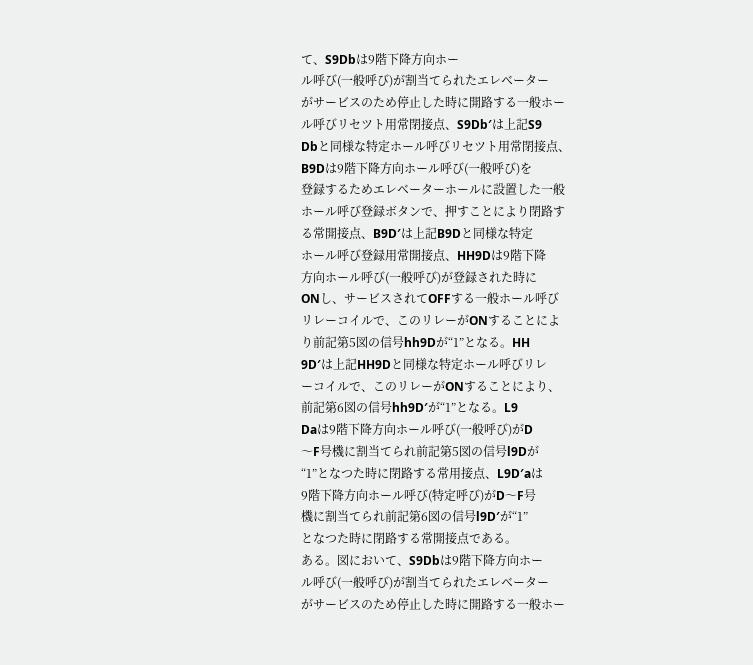て、S9Dbは9階下降方向ホー
ル呼び(一般呼び)が割当てられたエレベーター
がサービスのため停止した時に開路する一般ホー
ル呼びリセツト用常閉接点、S9Db′は上記S9
Dbと同様な特定ホール呼びリセツト用常閉接点、
B9Dは9階下降方向ホール呼び(一般呼び)を
登録するためエレベーターホールに設置した一般
ホール呼び登録ボタンで、押すことにより閉路す
る常開接点、B9D′は上記B9Dと同様な特定
ホール呼び登録用常開接点、HH9Dは9階下降
方向ホール呼び(一般呼び)が登録された時に
ONし、サービスされてOFFする一般ホール呼び
リレーコイルで、このリレーがONすることによ
り前記第5図の信号hh9Dが“1”となる。HH
9D′は上記HH9Dと同様な特定ホール呼びリレ
ーコイルで、このリレーがONすることにより、
前記第6図の信号hh9D′が“1”となる。L9
Daは9階下降方向ホール呼び(一般呼び)がD
〜F号機に割当てられ前記第5図の信号l9Dが
“1”となつた時に閉路する常用接点、L9D′aは
9階下降方向ホール呼び(特定呼び)がD〜F号
機に割当てられ前記第6図の信号l9D′が“1”
となつた時に閉路する常開接点である。
ある。図において、S9Dbは9階下降方向ホー
ル呼び(一般呼び)が割当てられたエレベーター
がサービスのため停止した時に開路する一般ホー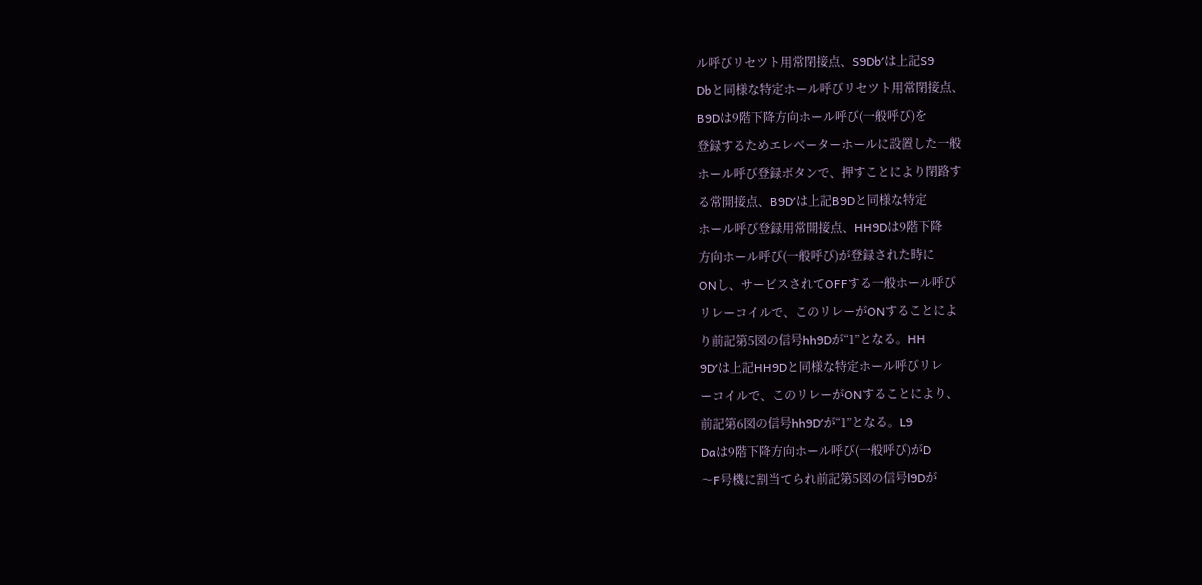ル呼びリセツト用常閉接点、S9Db′は上記S9
Dbと同様な特定ホール呼びリセツト用常閉接点、
B9Dは9階下降方向ホール呼び(一般呼び)を
登録するためエレベーターホールに設置した一般
ホール呼び登録ボタンで、押すことにより閉路す
る常開接点、B9D′は上記B9Dと同様な特定
ホール呼び登録用常開接点、HH9Dは9階下降
方向ホール呼び(一般呼び)が登録された時に
ONし、サービスされてOFFする一般ホール呼び
リレーコイルで、このリレーがONすることによ
り前記第5図の信号hh9Dが“1”となる。HH
9D′は上記HH9Dと同様な特定ホール呼びリレ
ーコイルで、このリレーがONすることにより、
前記第6図の信号hh9D′が“1”となる。L9
Daは9階下降方向ホール呼び(一般呼び)がD
〜F号機に割当てられ前記第5図の信号l9Dが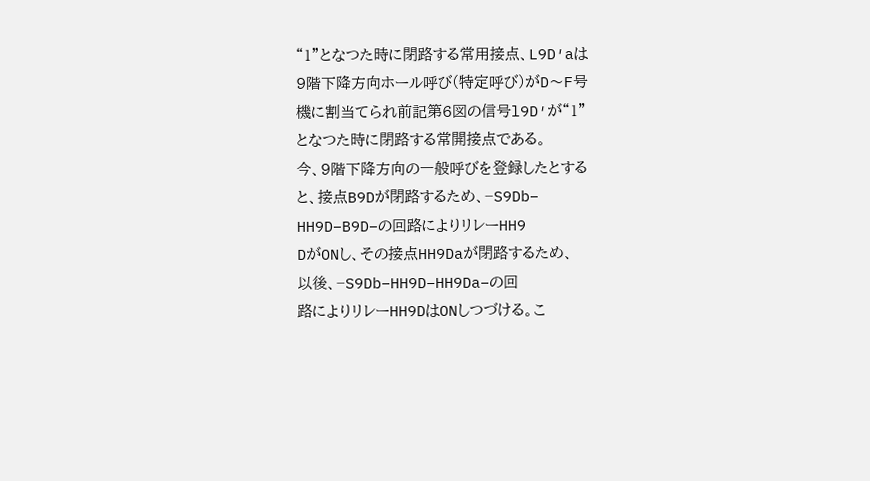“1”となつた時に閉路する常用接点、L9D′aは
9階下降方向ホール呼び(特定呼び)がD〜F号
機に割当てられ前記第6図の信号l9D′が“1”
となつた時に閉路する常開接点である。
今、9階下降方向の一般呼びを登録したとする
と、接点B9Dが閉路するため、−S9Db−
HH9D−B9D−の回路によりリレーHH9
DがONし、その接点HH9Daが閉路するため、
以後、−S9Db−HH9D−HH9Da−の回
路によりリレーHH9DはONしつづける。こ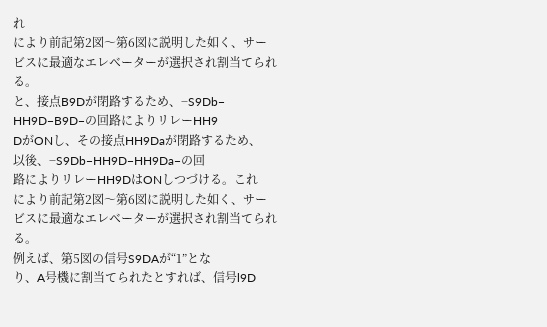れ
により前記第2図〜第6図に説明した如く、サー
ビスに最適なエレベーターが選択され割当てられ
る。
と、接点B9Dが閉路するため、−S9Db−
HH9D−B9D−の回路によりリレーHH9
DがONし、その接点HH9Daが閉路するため、
以後、−S9Db−HH9D−HH9Da−の回
路によりリレーHH9DはONしつづける。これ
により前記第2図〜第6図に説明した如く、サー
ビスに最適なエレベーターが選択され割当てられ
る。
例えば、第5図の信号S9DAが“1”とな
り、A号機に割当てられたとすれば、信号l9D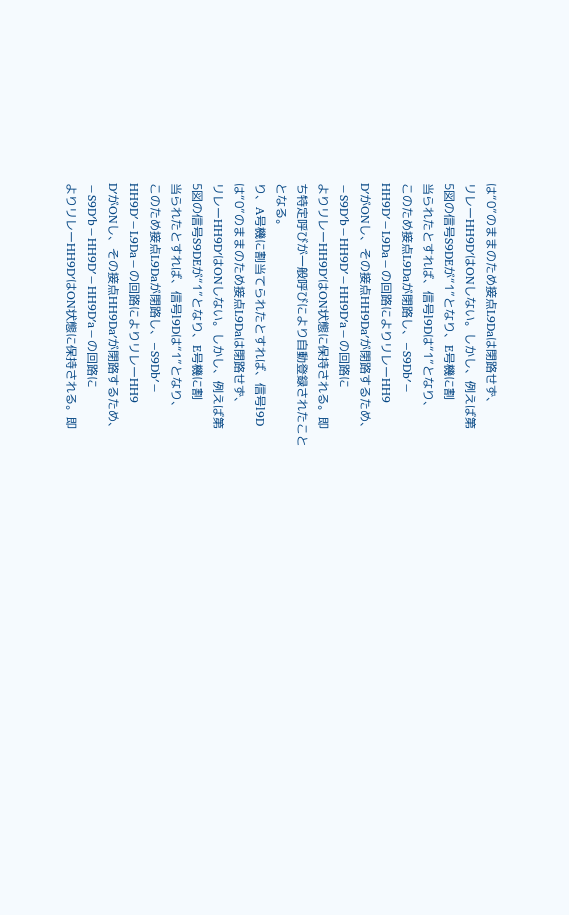は“0”のままのため接点L9Daは閉路せず、
リレーHH9D′はONしない。しかし、例えば第
5図の信号S9DEが“1”となり、E号機に割
当られたとすれば、信号l9Dは“1”となり、
このため接点L9Daが閉路し、−S9Db′−
HH9D′−L9Da−の回路によりリレーHH9
D′がONし、その接点HH9Da′が閉路するため、
−S9D′b−HH9D′−HH9D′a−の回路に
よりリレーHH9D′はON状態に保持される。即
ち特定呼びが一般呼びにより自動登録されたこと
となる。
り、A号機に割当てられたとすれば、信号l9D
は“0”のままのため接点L9Daは閉路せず、
リレーHH9D′はONしない。しかし、例えば第
5図の信号S9DEが“1”となり、E号機に割
当られたとすれば、信号l9Dは“1”となり、
このため接点L9Daが閉路し、−S9Db′−
HH9D′−L9Da−の回路によりリレーHH9
D′がONし、その接点HH9Da′が閉路するため、
−S9D′b−HH9D′−HH9D′a−の回路に
よりリレーHH9D′はON状態に保持される。即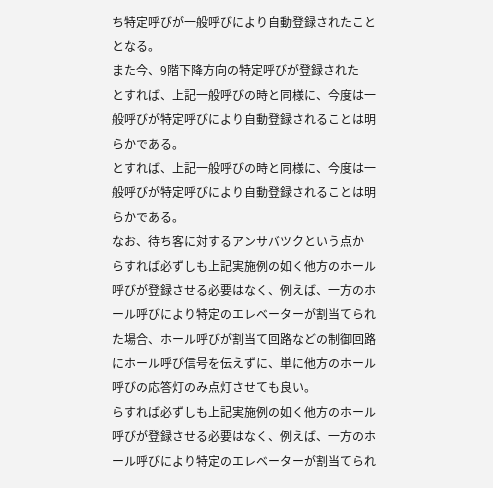ち特定呼びが一般呼びにより自動登録されたこと
となる。
また今、9階下降方向の特定呼びが登録された
とすれば、上記一般呼びの時と同様に、今度は一
般呼びが特定呼びにより自動登録されることは明
らかである。
とすれば、上記一般呼びの時と同様に、今度は一
般呼びが特定呼びにより自動登録されることは明
らかである。
なお、待ち客に対するアンサバツクという点か
らすれば必ずしも上記実施例の如く他方のホール
呼びが登録させる必要はなく、例えば、一方のホ
ール呼びにより特定のエレベーターが割当てられ
た場合、ホール呼びが割当て回路などの制御回路
にホール呼び信号を伝えずに、単に他方のホール
呼びの応答灯のみ点灯させても良い。
らすれば必ずしも上記実施例の如く他方のホール
呼びが登録させる必要はなく、例えば、一方のホ
ール呼びにより特定のエレベーターが割当てられ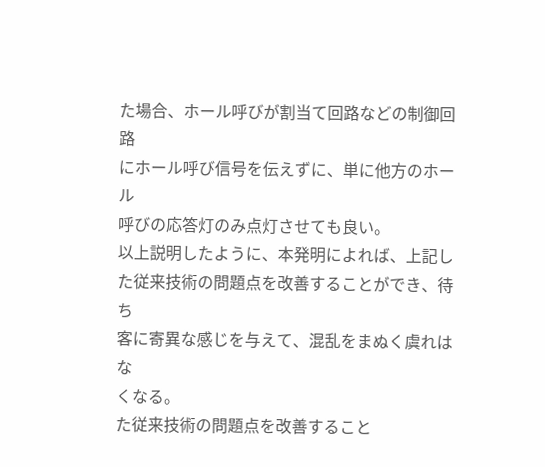た場合、ホール呼びが割当て回路などの制御回路
にホール呼び信号を伝えずに、単に他方のホール
呼びの応答灯のみ点灯させても良い。
以上説明したように、本発明によれば、上記し
た従来技術の問題点を改善することができ、待ち
客に寄異な感じを与えて、混乱をまぬく虞れはな
くなる。
た従来技術の問題点を改善すること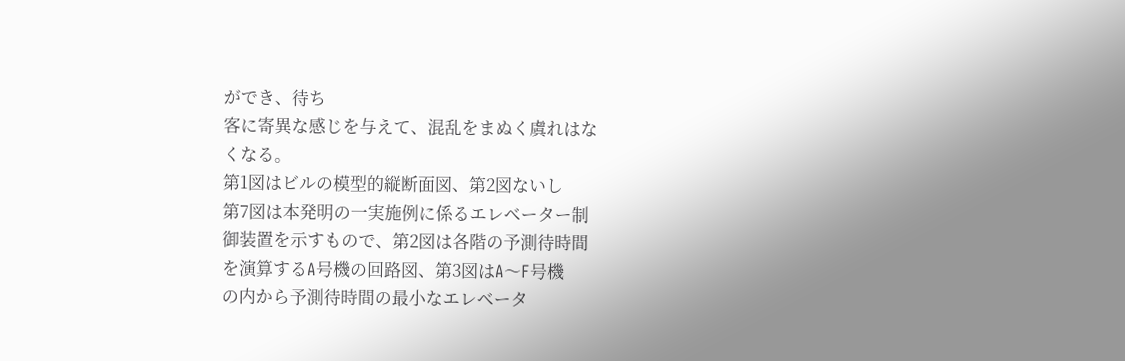ができ、待ち
客に寄異な感じを与えて、混乱をまぬく虞れはな
くなる。
第1図はビルの模型的縦断面図、第2図ないし
第7図は本発明の一実施例に係るエレベーター制
御装置を示すもので、第2図は各階の予測待時間
を演算するA号機の回路図、第3図はA〜F号機
の内から予測待時間の最小なエレベータ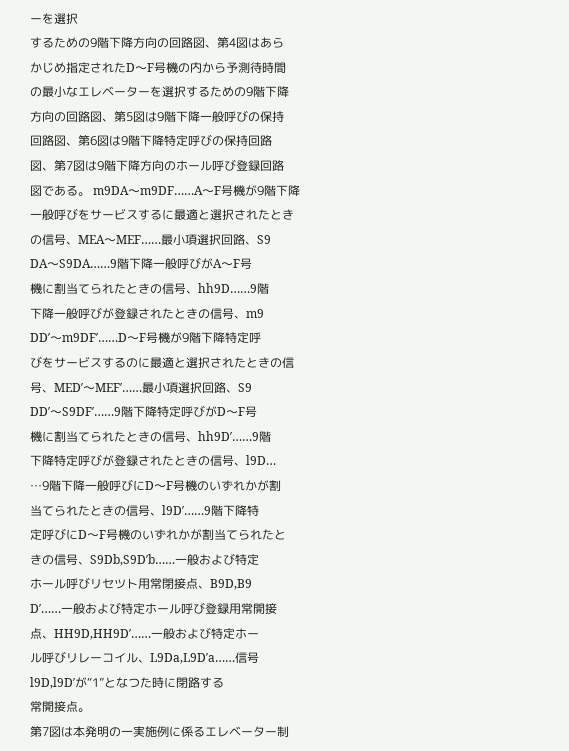ーを選択
するための9階下降方向の回路図、第4図はあら
かじめ指定されたD〜F号機の内から予測待時間
の最小なエレベーターを選択するための9階下降
方向の回路図、第5図は9階下降一般呼びの保持
回路図、第6図は9階下降特定呼びの保持回路
図、第7図は9階下降方向のホール呼び登録回路
図である。 m9DA〜m9DF……A〜F号機が9階下降
一般呼びをサービスするに最適と選択されたとき
の信号、MEA〜MEF……最小項選択回路、S9
DA〜S9DA……9階下降一般呼びがA〜F号
機に割当てられたときの信号、hh9D……9階
下降一般呼びが登録されたときの信号、m9
DD′〜m9DF′……D〜F号機が9階下降特定呼
びをサービスするのに最適と選択されたときの信
号、MED′〜MEF′……最小項選択回路、S9
DD′〜S9DF′……9階下降特定呼びがD〜F号
機に割当てられたときの信号、hh9D′……9階
下降特定呼びが登録されたときの信号、l9D…
…9階下降一般呼びにD〜F号機のいずれかが割
当てられたときの信号、l9D′……9階下降特
定呼びにD〜F号機のいずれかが割当てられたと
きの信号、S9Db,S9D′b……一般および特定
ホール呼びリセツト用常閉接点、B9D,B9
D′……一般および特定ホール呼び登録用常開接
点、HH9D,HH9D′……一般および特定ホー
ル呼びリレーコイル、L9Da,L9D′a……信号
l9D,l9D′が“1”となつた時に閉路する
常開接点。
第7図は本発明の一実施例に係るエレベーター制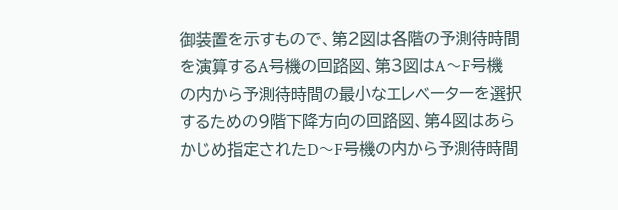御装置を示すもので、第2図は各階の予測待時間
を演算するA号機の回路図、第3図はA〜F号機
の内から予測待時間の最小なエレベーターを選択
するための9階下降方向の回路図、第4図はあら
かじめ指定されたD〜F号機の内から予測待時間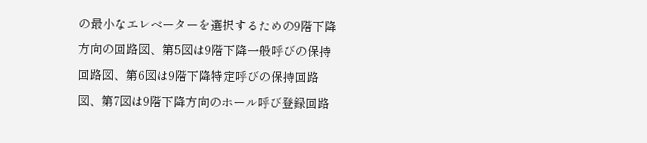の最小なエレベーターを選択するための9階下降
方向の回路図、第5図は9階下降一般呼びの保持
回路図、第6図は9階下降特定呼びの保持回路
図、第7図は9階下降方向のホール呼び登録回路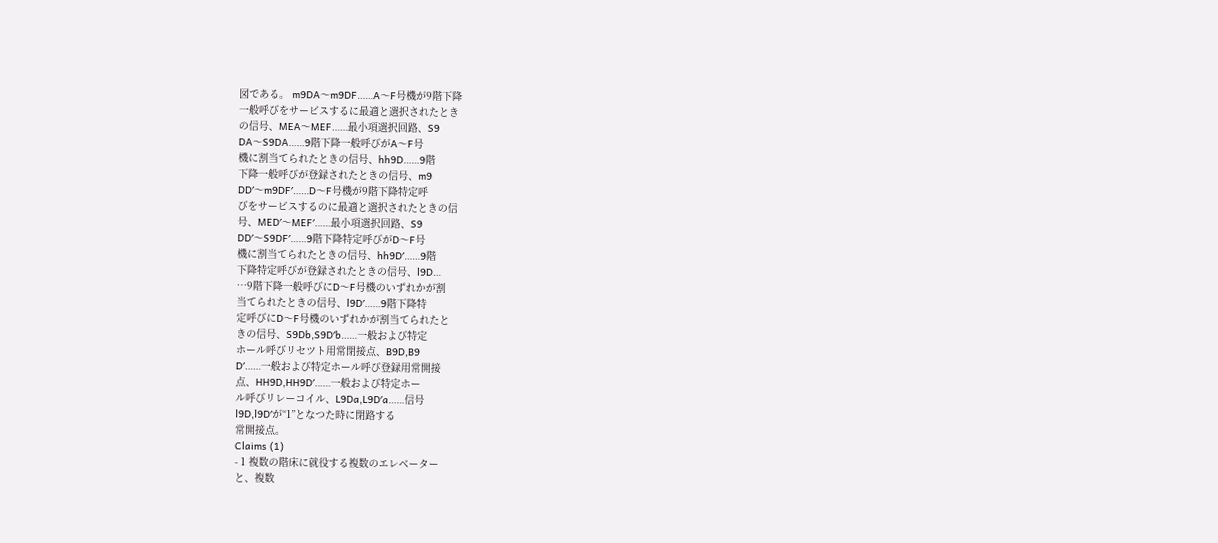図である。 m9DA〜m9DF……A〜F号機が9階下降
一般呼びをサービスするに最適と選択されたとき
の信号、MEA〜MEF……最小項選択回路、S9
DA〜S9DA……9階下降一般呼びがA〜F号
機に割当てられたときの信号、hh9D……9階
下降一般呼びが登録されたときの信号、m9
DD′〜m9DF′……D〜F号機が9階下降特定呼
びをサービスするのに最適と選択されたときの信
号、MED′〜MEF′……最小項選択回路、S9
DD′〜S9DF′……9階下降特定呼びがD〜F号
機に割当てられたときの信号、hh9D′……9階
下降特定呼びが登録されたときの信号、l9D…
…9階下降一般呼びにD〜F号機のいずれかが割
当てられたときの信号、l9D′……9階下降特
定呼びにD〜F号機のいずれかが割当てられたと
きの信号、S9Db,S9D′b……一般および特定
ホール呼びリセツト用常閉接点、B9D,B9
D′……一般および特定ホール呼び登録用常開接
点、HH9D,HH9D′……一般および特定ホー
ル呼びリレーコイル、L9Da,L9D′a……信号
l9D,l9D′が“1”となつた時に閉路する
常開接点。
Claims (1)
- 1 複数の階床に就役する複数のエレベーター
と、複数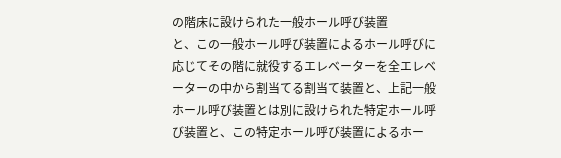の階床に設けられた一般ホール呼び装置
と、この一般ホール呼び装置によるホール呼びに
応じてその階に就役するエレベーターを全エレベ
ーターの中から割当てる割当て装置と、上記一般
ホール呼び装置とは別に設けられた特定ホール呼
び装置と、この特定ホール呼び装置によるホー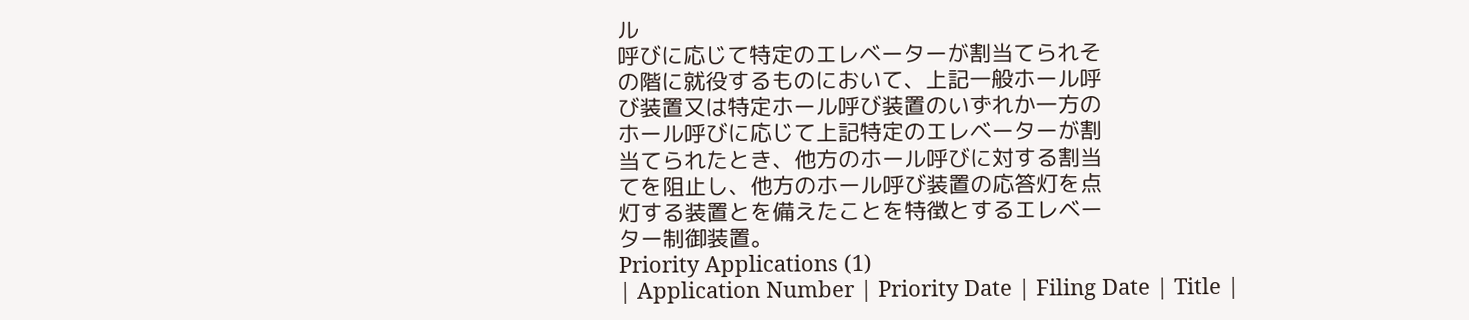ル
呼びに応じて特定のエレベーターが割当てられそ
の階に就役するものにおいて、上記一般ホール呼
び装置又は特定ホール呼び装置のいずれか一方の
ホール呼びに応じて上記特定のエレベーターが割
当てられたとき、他方のホール呼びに対する割当
てを阻止し、他方のホール呼び装置の応答灯を点
灯する装置とを備えたことを特徴とするエレベー
ター制御装置。
Priority Applications (1)
| Application Number | Priority Date | Filing Date | Title |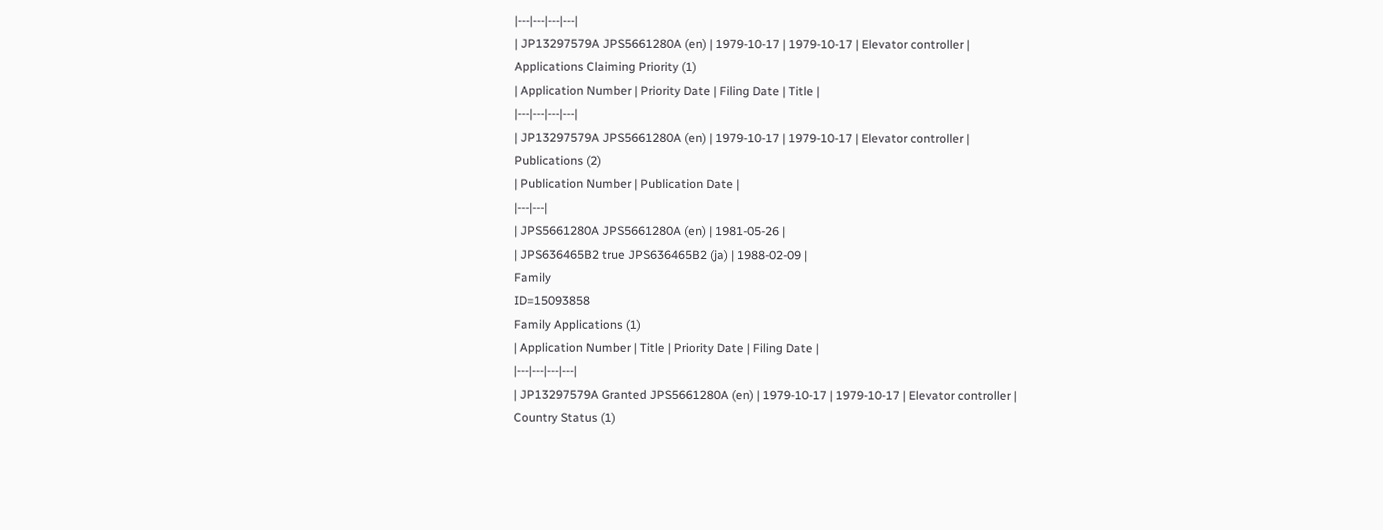|---|---|---|---|
| JP13297579A JPS5661280A (en) | 1979-10-17 | 1979-10-17 | Elevator controller |
Applications Claiming Priority (1)
| Application Number | Priority Date | Filing Date | Title |
|---|---|---|---|
| JP13297579A JPS5661280A (en) | 1979-10-17 | 1979-10-17 | Elevator controller |
Publications (2)
| Publication Number | Publication Date |
|---|---|
| JPS5661280A JPS5661280A (en) | 1981-05-26 |
| JPS636465B2 true JPS636465B2 (ja) | 1988-02-09 |
Family
ID=15093858
Family Applications (1)
| Application Number | Title | Priority Date | Filing Date |
|---|---|---|---|
| JP13297579A Granted JPS5661280A (en) | 1979-10-17 | 1979-10-17 | Elevator controller |
Country Status (1)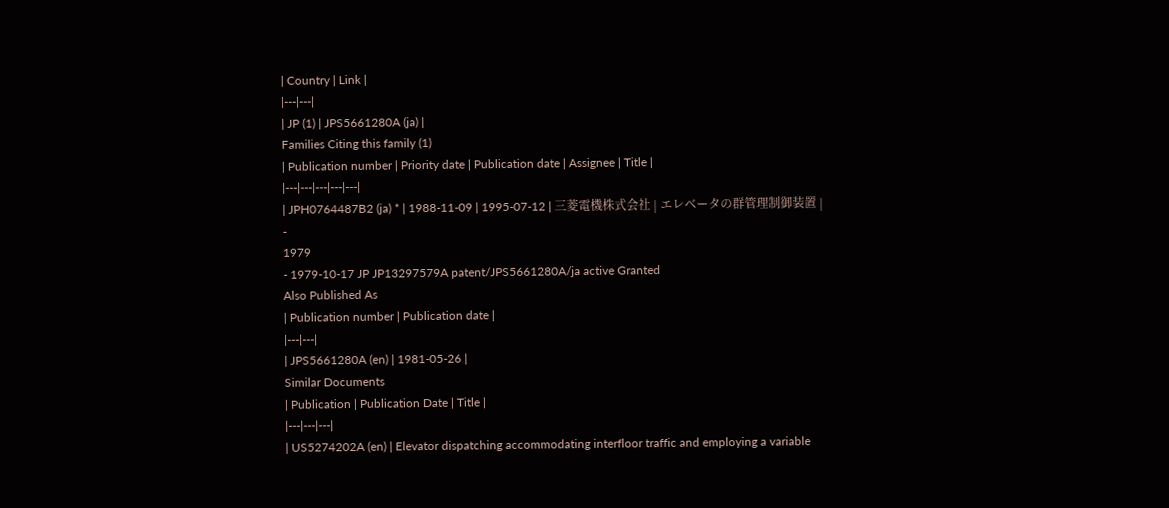| Country | Link |
|---|---|
| JP (1) | JPS5661280A (ja) |
Families Citing this family (1)
| Publication number | Priority date | Publication date | Assignee | Title |
|---|---|---|---|---|
| JPH0764487B2 (ja) * | 1988-11-09 | 1995-07-12 | 三菱電機株式会社 | エレベータの群管理制御装置 |
-
1979
- 1979-10-17 JP JP13297579A patent/JPS5661280A/ja active Granted
Also Published As
| Publication number | Publication date |
|---|---|
| JPS5661280A (en) | 1981-05-26 |
Similar Documents
| Publication | Publication Date | Title |
|---|---|---|
| US5274202A (en) | Elevator dispatching accommodating interfloor traffic and employing a variable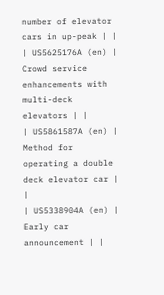number of elevator cars in up-peak | |
| US5625176A (en) | Crowd service enhancements with multi-deck elevators | |
| US5861587A (en) | Method for operating a double deck elevator car | |
| US5338904A (en) | Early car announcement | |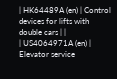| HK64489A (en) | Control devices for lifts with double cars | |
| US4064971A (en) | Elevator service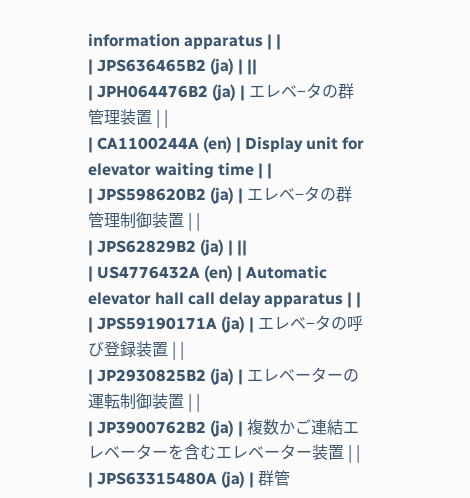information apparatus | |
| JPS636465B2 (ja) | ||
| JPH064476B2 (ja) | エレベ−タの群管理装置 | |
| CA1100244A (en) | Display unit for elevator waiting time | |
| JPS598620B2 (ja) | エレベ−タの群管理制御装置 | |
| JPS62829B2 (ja) | ||
| US4776432A (en) | Automatic elevator hall call delay apparatus | |
| JPS59190171A (ja) | エレベ−タの呼び登録装置 | |
| JP2930825B2 (ja) | エレベーターの運転制御装置 | |
| JP3900762B2 (ja) | 複数かご連結エレベーターを含むエレベーター装置 | |
| JPS63315480A (ja) | 群管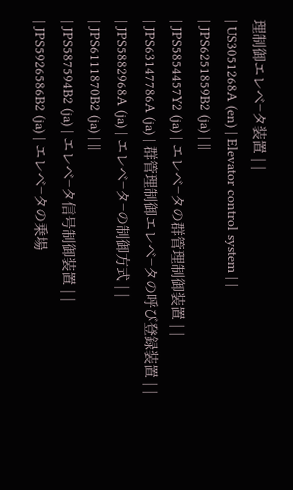理制御エレベ−タ装置 | |
| US3051268A (en) | Elevator control system | |
| JPS6251859B2 (ja) | ||
| JPS5854457Y2 (ja) | エレベ−タの群管理制御装置 | |
| JPS63147786A (ja) | 群管理制御エレベ−タの呼び登録装置 | |
| JPS5882968A (ja) | エレベ−タ−の制御方式 | |
| JPS6111870B2 (ja) | ||
| JPS587594B2 (ja) | エレベ−タ信号制御装置 | |
| JPS5926586B2 (ja) | エレベ−タの乗場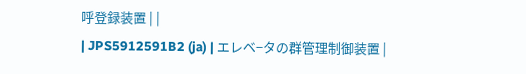呼登録装置 | |
| JPS5912591B2 (ja) | エレベ−タの群管理制御装置 |